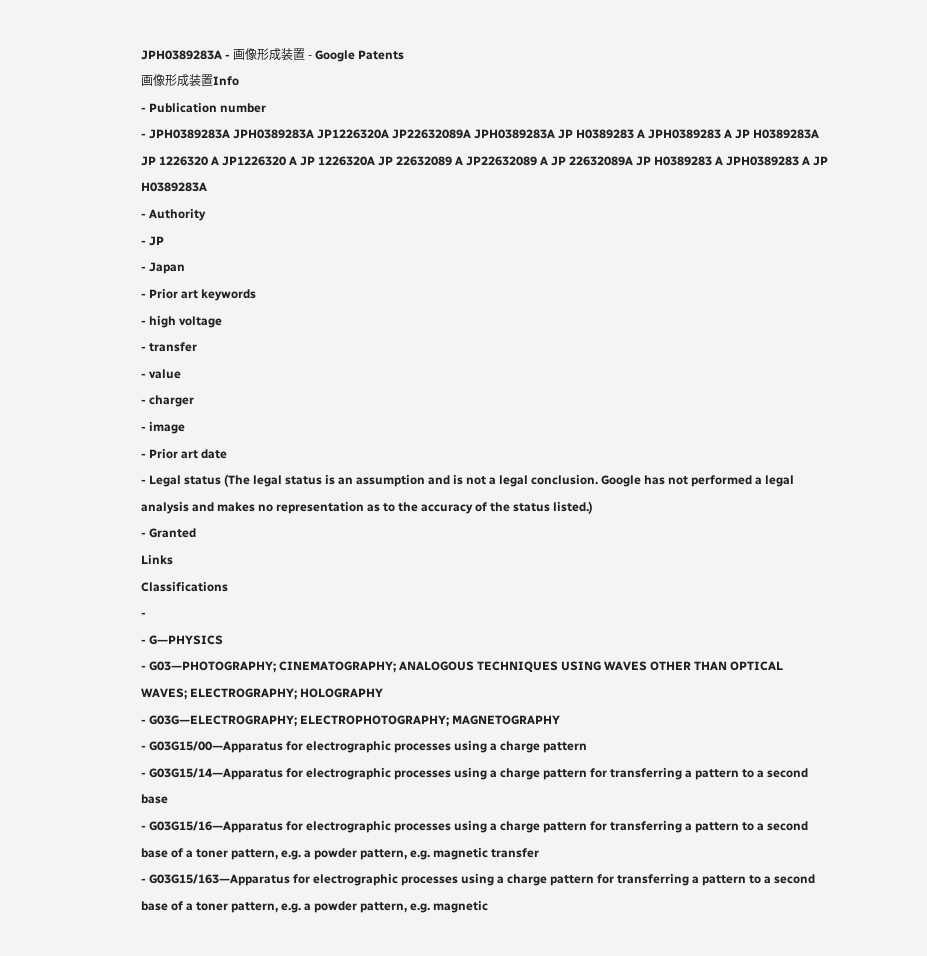JPH0389283A - 画像形成装置 - Google Patents
画像形成装置Info
- Publication number
- JPH0389283A JPH0389283A JP1226320A JP22632089A JPH0389283A JP H0389283 A JPH0389283 A JP H0389283A JP 1226320 A JP1226320 A JP 1226320A JP 22632089 A JP22632089 A JP 22632089A JP H0389283 A JPH0389283 A JP H0389283A
- Authority
- JP
- Japan
- Prior art keywords
- high voltage
- transfer
- value
- charger
- image
- Prior art date
- Legal status (The legal status is an assumption and is not a legal conclusion. Google has not performed a legal analysis and makes no representation as to the accuracy of the status listed.)
- Granted
Links
Classifications
-
- G—PHYSICS
- G03—PHOTOGRAPHY; CINEMATOGRAPHY; ANALOGOUS TECHNIQUES USING WAVES OTHER THAN OPTICAL WAVES; ELECTROGRAPHY; HOLOGRAPHY
- G03G—ELECTROGRAPHY; ELECTROPHOTOGRAPHY; MAGNETOGRAPHY
- G03G15/00—Apparatus for electrographic processes using a charge pattern
- G03G15/14—Apparatus for electrographic processes using a charge pattern for transferring a pattern to a second base
- G03G15/16—Apparatus for electrographic processes using a charge pattern for transferring a pattern to a second base of a toner pattern, e.g. a powder pattern, e.g. magnetic transfer
- G03G15/163—Apparatus for electrographic processes using a charge pattern for transferring a pattern to a second base of a toner pattern, e.g. a powder pattern, e.g. magnetic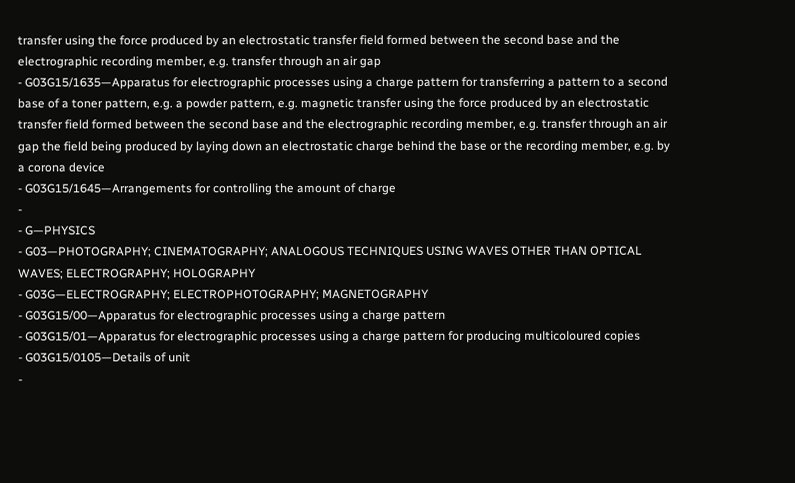transfer using the force produced by an electrostatic transfer field formed between the second base and the electrographic recording member, e.g. transfer through an air gap
- G03G15/1635—Apparatus for electrographic processes using a charge pattern for transferring a pattern to a second base of a toner pattern, e.g. a powder pattern, e.g. magnetic transfer using the force produced by an electrostatic transfer field formed between the second base and the electrographic recording member, e.g. transfer through an air gap the field being produced by laying down an electrostatic charge behind the base or the recording member, e.g. by a corona device
- G03G15/1645—Arrangements for controlling the amount of charge
-
- G—PHYSICS
- G03—PHOTOGRAPHY; CINEMATOGRAPHY; ANALOGOUS TECHNIQUES USING WAVES OTHER THAN OPTICAL WAVES; ELECTROGRAPHY; HOLOGRAPHY
- G03G—ELECTROGRAPHY; ELECTROPHOTOGRAPHY; MAGNETOGRAPHY
- G03G15/00—Apparatus for electrographic processes using a charge pattern
- G03G15/01—Apparatus for electrographic processes using a charge pattern for producing multicoloured copies
- G03G15/0105—Details of unit
-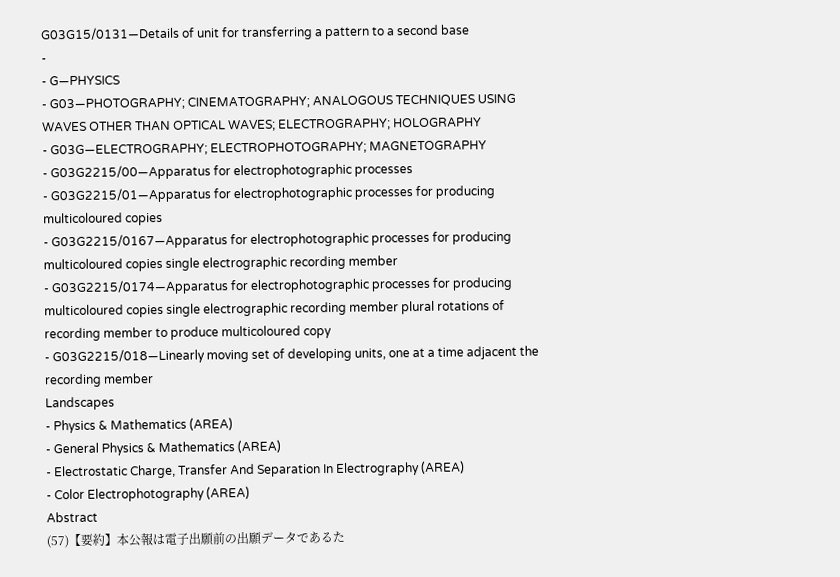G03G15/0131—Details of unit for transferring a pattern to a second base
-
- G—PHYSICS
- G03—PHOTOGRAPHY; CINEMATOGRAPHY; ANALOGOUS TECHNIQUES USING WAVES OTHER THAN OPTICAL WAVES; ELECTROGRAPHY; HOLOGRAPHY
- G03G—ELECTROGRAPHY; ELECTROPHOTOGRAPHY; MAGNETOGRAPHY
- G03G2215/00—Apparatus for electrophotographic processes
- G03G2215/01—Apparatus for electrophotographic processes for producing multicoloured copies
- G03G2215/0167—Apparatus for electrophotographic processes for producing multicoloured copies single electrographic recording member
- G03G2215/0174—Apparatus for electrophotographic processes for producing multicoloured copies single electrographic recording member plural rotations of recording member to produce multicoloured copy
- G03G2215/018—Linearly moving set of developing units, one at a time adjacent the recording member
Landscapes
- Physics & Mathematics (AREA)
- General Physics & Mathematics (AREA)
- Electrostatic Charge, Transfer And Separation In Electrography (AREA)
- Color Electrophotography (AREA)
Abstract
(57)【要約】本公報は電子出願前の出願データであるた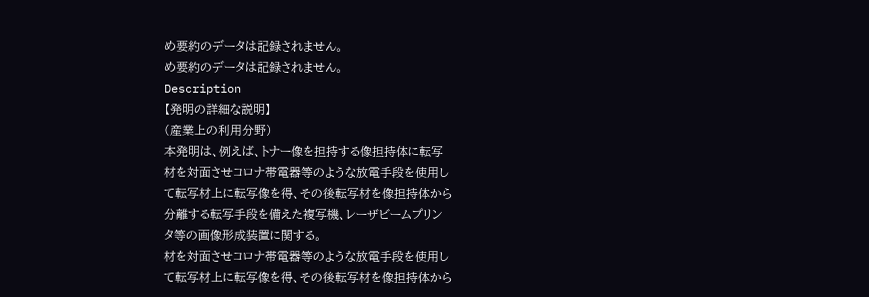め要約のデータは記録されません。
め要約のデータは記録されません。
Description
【発明の詳細な説明】
(産業上の利用分野)
本発明は、例えば、トナー像を担持する像担持体に転写
材を対面させコロナ帯電器等のような放電手段を使用し
て転写材上に転写像を得、その後転写材を像担持体から
分離する転写手段を備えた複写機、レーザビームプリン
タ等の画像形成装置に関する。
材を対面させコロナ帯電器等のような放電手段を使用し
て転写材上に転写像を得、その後転写材を像担持体から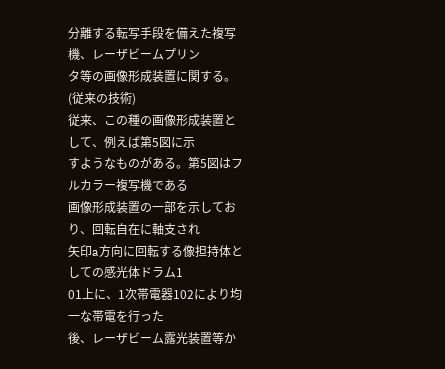分離する転写手段を備えた複写機、レーザビームプリン
タ等の画像形成装置に関する。
(従来の技術)
従来、この種の画像形成装置として、例えば第5図に示
すようなものがある。第5図はフルカラー複写機である
画像形成装置の一部を示しており、回転自在に軸支され
矢印a方向に回転する像担持体としての感光体ドラム1
01上に、1次帯電器102により均一な帯電を行った
後、レーザビーム露光装置等か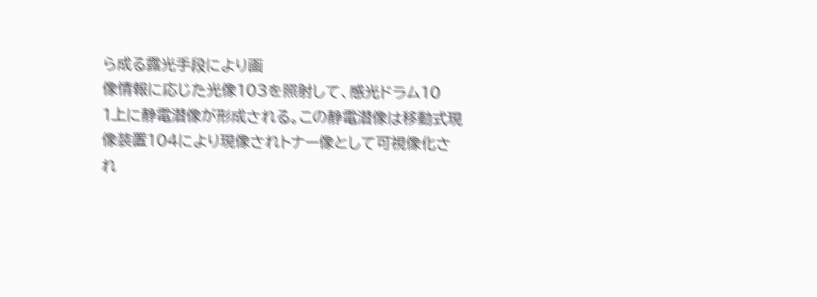ら成る露光手段により画
像情報に応じた光像103を照射して、感光ドラム10
1上に静電潜像が形成される。この静電潜像は移動式現
像装置104により現像されトナー像として可視像化さ
れ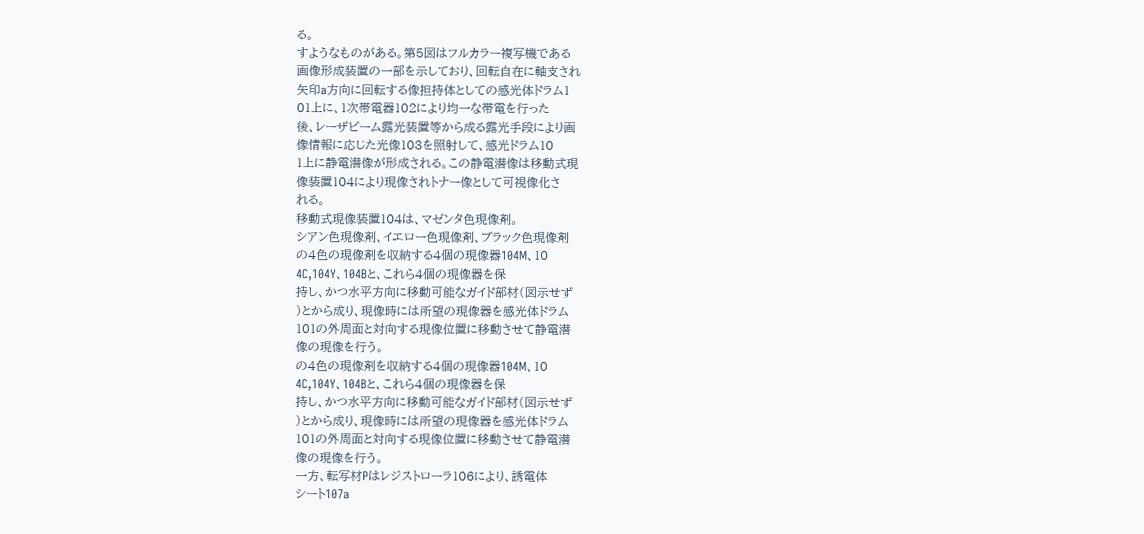る。
すようなものがある。第5図はフルカラー複写機である
画像形成装置の一部を示しており、回転自在に軸支され
矢印a方向に回転する像担持体としての感光体ドラム1
01上に、1次帯電器102により均一な帯電を行った
後、レーザビーム露光装置等から成る露光手段により画
像情報に応じた光像103を照射して、感光ドラム10
1上に静電潜像が形成される。この静電潜像は移動式現
像装置104により現像されトナー像として可視像化さ
れる。
移動式現像装置104は、マゼンタ色現像剤。
シアン色現像剤、イエロー色現像剤、ブラック色現像剤
の4色の現像剤を収納する4個の現像器104M、10
4C,104Y、104Bと、これら4個の現像器を保
持し、かつ水平方向に移動可能なガイド部材(図示せず
)とから成り、現像時には所望の現像器を感光体ドラム
101の外周面と対向する現像位置に移動させて静電潜
像の現像を行う。
の4色の現像剤を収納する4個の現像器104M、10
4C,104Y、104Bと、これら4個の現像器を保
持し、かつ水平方向に移動可能なガイド部材(図示せず
)とから成り、現像時には所望の現像器を感光体ドラム
101の外周面と対向する現像位置に移動させて静電潜
像の現像を行う。
一方、転写材Pはレジストローラ106により、誘電体
シート107a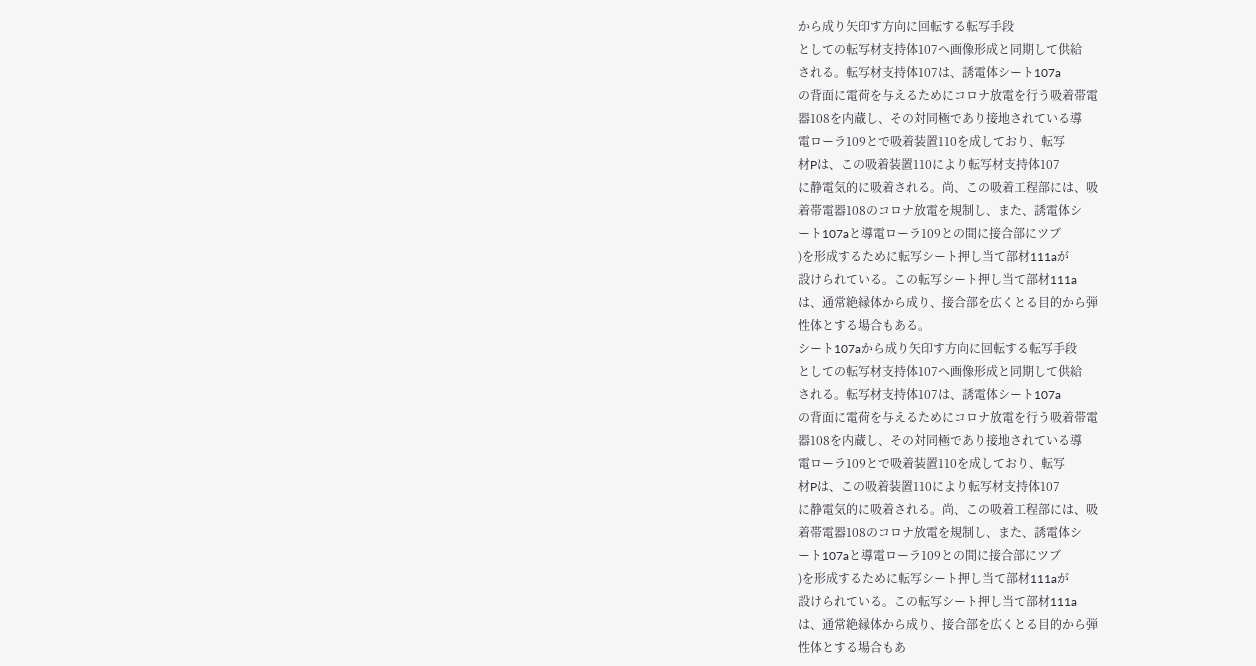から成り矢印す方向に回転する転写手段
としての転写材支持体107へ画像形成と同期して供給
される。転写材支持体107は、誘電体シート107a
の背面に電荷を与えるためにコロナ放電を行う吸着帯電
器108を内蔵し、その対同極であり接地されている導
電ローラ109とで吸着装置110を成しており、転写
材Pは、この吸着装置110により転写材支持体107
に静電気的に吸着される。尚、この吸着工程部には、吸
着帯電器108のコロナ放電を規制し、また、誘電体シ
ート107aと導電ローラ109との間に接合部にツブ
)を形成するために転写シート押し当て部材111aが
設けられている。この転写シート押し当て部材111a
は、通常絶縁体から成り、接合部を広くとる目的から弾
性体とする場合もある。
シート107aから成り矢印す方向に回転する転写手段
としての転写材支持体107へ画像形成と同期して供給
される。転写材支持体107は、誘電体シート107a
の背面に電荷を与えるためにコロナ放電を行う吸着帯電
器108を内蔵し、その対同極であり接地されている導
電ローラ109とで吸着装置110を成しており、転写
材Pは、この吸着装置110により転写材支持体107
に静電気的に吸着される。尚、この吸着工程部には、吸
着帯電器108のコロナ放電を規制し、また、誘電体シ
ート107aと導電ローラ109との間に接合部にツブ
)を形成するために転写シート押し当て部材111aが
設けられている。この転写シート押し当て部材111a
は、通常絶縁体から成り、接合部を広くとる目的から弾
性体とする場合もあ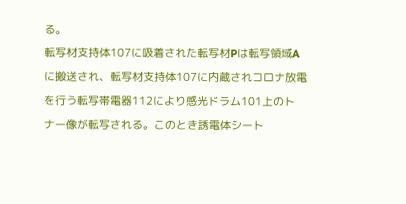る。
転写材支持体107に吸着された転写材Pは転写領域A
に搬送され、転写材支持体107に内蔵されコロナ放電
を行う転写帯電器112により感光ドラム101上のト
ナー像が転写される。このとき誘電体シート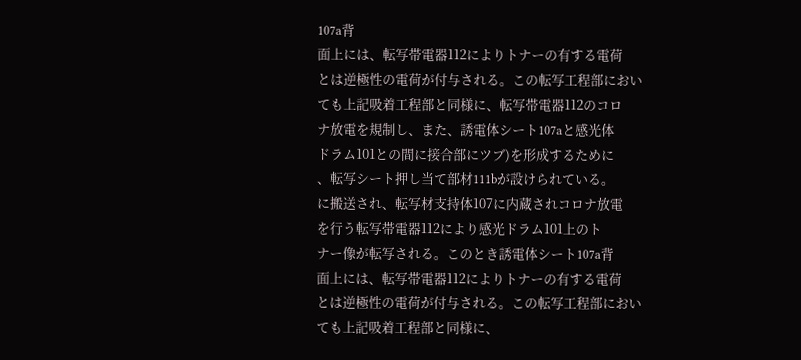107a背
面上には、転写帯電器112によりトナーの有する電荷
とは逆極性の電荷が付与される。この転写工程部におい
ても上記吸着工程部と同様に、転写帯電器112のコロ
ナ放電を規制し、また、誘電体シート107aと感光体
ドラム101との間に接合部にツブ)を形成するために
、転写シート押し当て部材111bが設けられている。
に搬送され、転写材支持体107に内蔵されコロナ放電
を行う転写帯電器112により感光ドラム101上のト
ナー像が転写される。このとき誘電体シート107a背
面上には、転写帯電器112によりトナーの有する電荷
とは逆極性の電荷が付与される。この転写工程部におい
ても上記吸着工程部と同様に、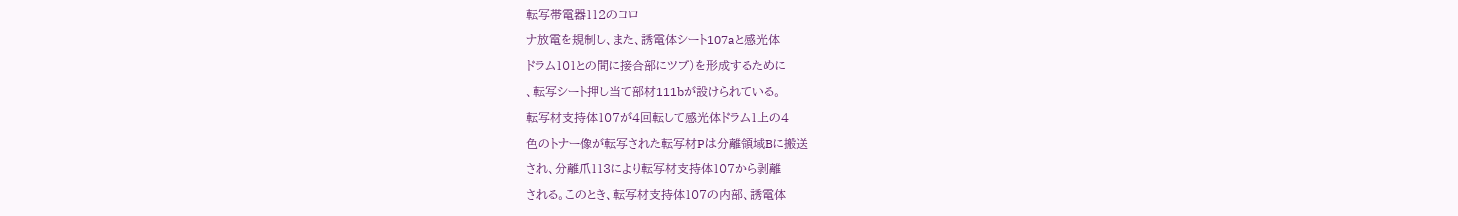転写帯電器112のコロ
ナ放電を規制し、また、誘電体シート107aと感光体
ドラム101との間に接合部にツブ)を形成するために
、転写シート押し当て部材111bが設けられている。
転写材支持体107が4回転して感光体ドラム1上の4
色のトナー像が転写された転写材Pは分離領域Bに搬送
され、分離爪113により転写材支持体107から剥離
される。このとき、転写材支持体107の内部、誘電体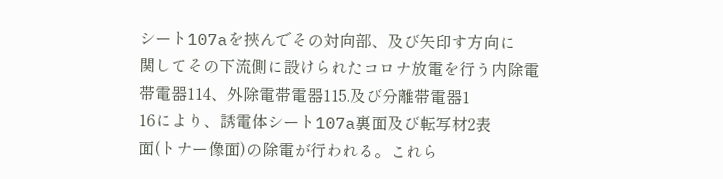シート107aを挾んでその対向部、及び矢印す方向に
関してその下流側に設けられたコロナ放電を行う内除電
帯電器114、外除電帯電器115.及び分離帯電器1
16により、誘電体シート107a裏面及び転写材2表
面(トナー像面)の除電が行われる。これら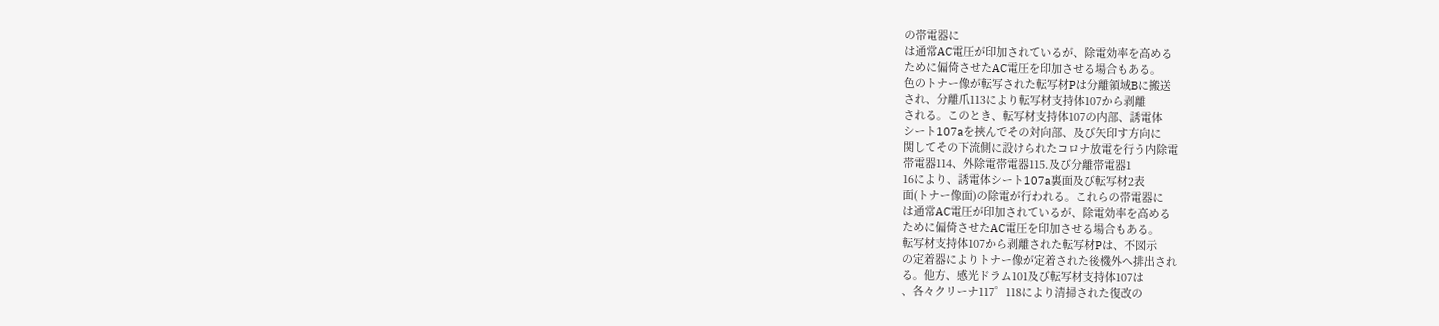の帯電器に
は通常AC電圧が印加されているが、除電効率を高める
ために偏倚させたAC電圧を印加させる場合もある。
色のトナー像が転写された転写材Pは分離領域Bに搬送
され、分離爪113により転写材支持体107から剥離
される。このとき、転写材支持体107の内部、誘電体
シート107aを挾んでその対向部、及び矢印す方向に
関してその下流側に設けられたコロナ放電を行う内除電
帯電器114、外除電帯電器115.及び分離帯電器1
16により、誘電体シート107a裏面及び転写材2表
面(トナー像面)の除電が行われる。これらの帯電器に
は通常AC電圧が印加されているが、除電効率を高める
ために偏倚させたAC電圧を印加させる場合もある。
転写材支持体107から剥離された転写材Pは、不図示
の定着器によりトナー像が定着された後機外へ排出され
る。他方、感光ドラム101及び転写材支持体107は
、各々クリーナ117゜118により清掃された復改の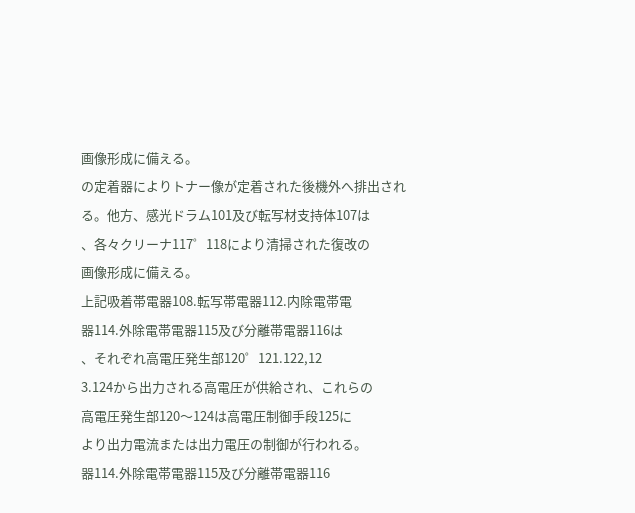画像形成に備える。
の定着器によりトナー像が定着された後機外へ排出され
る。他方、感光ドラム101及び転写材支持体107は
、各々クリーナ117゜118により清掃された復改の
画像形成に備える。
上記吸着帯電器108.転写帯電器112.内除電帯電
器114.外除電帯電器115及び分離帯電器116は
、それぞれ高電圧発生部120゜121.122,12
3.124から出力される高電圧が供給され、これらの
高電圧発生部120〜124は高電圧制御手段125に
より出力電流または出力電圧の制御が行われる。
器114.外除電帯電器115及び分離帯電器116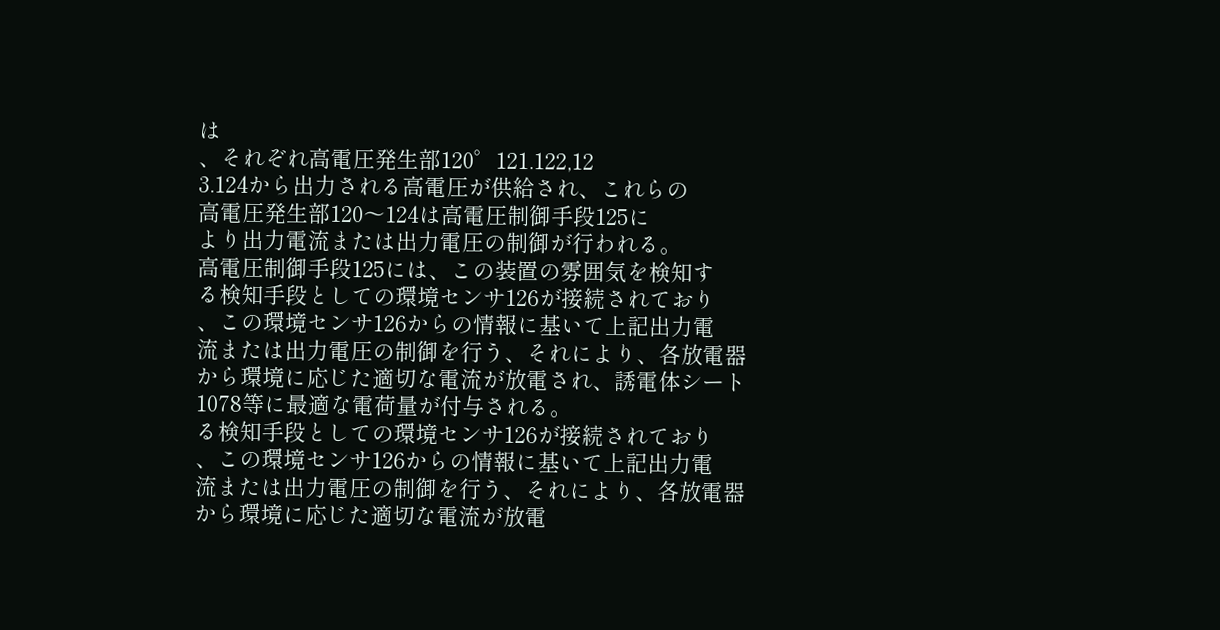は
、それぞれ高電圧発生部120゜121.122,12
3.124から出力される高電圧が供給され、これらの
高電圧発生部120〜124は高電圧制御手段125に
より出力電流または出力電圧の制御が行われる。
高電圧制御手段125には、この装置の雰囲気を検知す
る検知手段としての環境センサ126が接続されており
、この環境センサ126からの情報に基いて上記出力電
流または出力電圧の制御を行う、それにより、各放電器
から環境に応じた適切な電流が放電され、誘電体シート
1078等に最適な電荷量が付与される。
る検知手段としての環境センサ126が接続されており
、この環境センサ126からの情報に基いて上記出力電
流または出力電圧の制御を行う、それにより、各放電器
から環境に応じた適切な電流が放電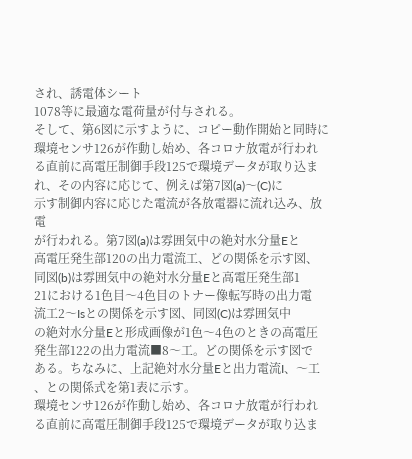され、誘電体シート
1078等に最適な電荷量が付与される。
そして、第6図に示すように、コピー動作開始と同時に
環境センサ126が作動し始め、各コロナ放電が行われ
る直前に高電圧制御手段125で環境データが取り込ま
れ、その内容に応じて、例えば第7図(a)〜(C)に
示す制御内容に応じた電流が各放電器に流れ込み、放電
が行われる。第7図(a)は雰囲気中の絶対水分量Eと
高電圧発生部120の出力電流工、どの関係を示す図、
同図(b)は雰囲気中の絶対水分量Eと高電圧発生部1
21における1色目〜4色目のトナー像転写時の出力電
流工2〜Isとの関係を示す図、同図(C)は雰囲気中
の絶対水分量Eと形成画像が1色〜4色のときの高電圧
発生部122の出力電流■8〜工。どの関係を示す図で
ある。ちなみに、上記絶対水分量Eと出力電流I、〜工
、との関係式を第1表に示す。
環境センサ126が作動し始め、各コロナ放電が行われ
る直前に高電圧制御手段125で環境データが取り込ま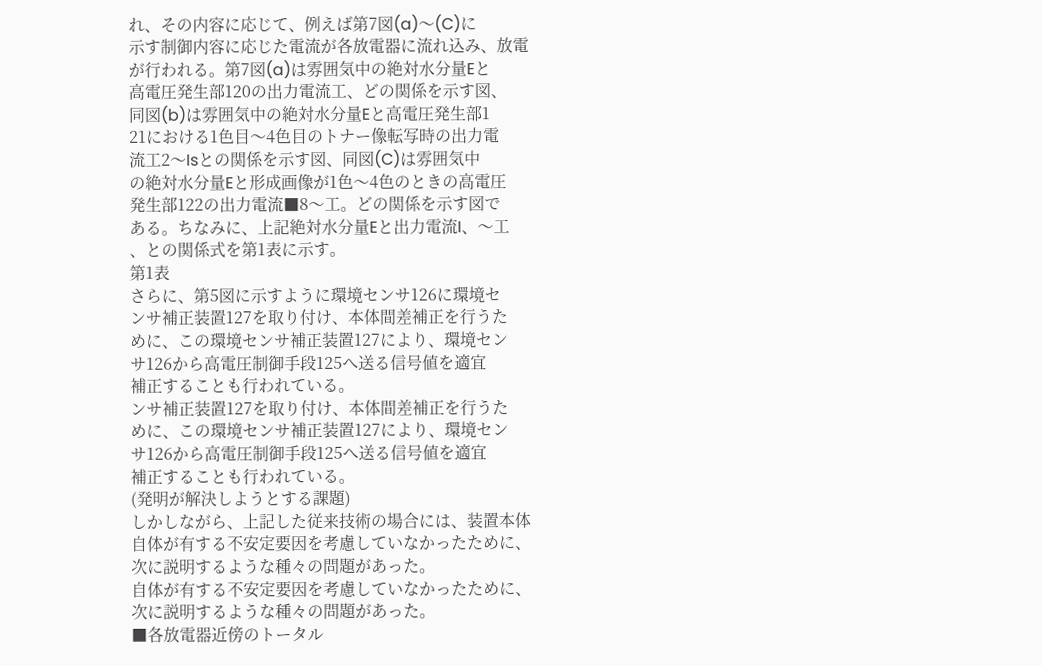れ、その内容に応じて、例えば第7図(a)〜(C)に
示す制御内容に応じた電流が各放電器に流れ込み、放電
が行われる。第7図(a)は雰囲気中の絶対水分量Eと
高電圧発生部120の出力電流工、どの関係を示す図、
同図(b)は雰囲気中の絶対水分量Eと高電圧発生部1
21における1色目〜4色目のトナー像転写時の出力電
流工2〜Isとの関係を示す図、同図(C)は雰囲気中
の絶対水分量Eと形成画像が1色〜4色のときの高電圧
発生部122の出力電流■8〜工。どの関係を示す図で
ある。ちなみに、上記絶対水分量Eと出力電流I、〜工
、との関係式を第1表に示す。
第1表
さらに、第5図に示すように環境センサ126に環境セ
ンサ補正装置127を取り付け、本体間差補正を行うた
めに、この環境センサ補正装置127により、環境セン
サ126から高電圧制御手段125へ送る信号値を適宜
補正することも行われている。
ンサ補正装置127を取り付け、本体間差補正を行うた
めに、この環境センサ補正装置127により、環境セン
サ126から高電圧制御手段125へ送る信号値を適宜
補正することも行われている。
(発明が解決しようとする課題)
しかしながら、上記した従来技術の場合には、装置本体
自体が有する不安定要因を考慮していなかったために、
次に説明するような種々の問題があった。
自体が有する不安定要因を考慮していなかったために、
次に説明するような種々の問題があった。
■各放電器近傍のトータル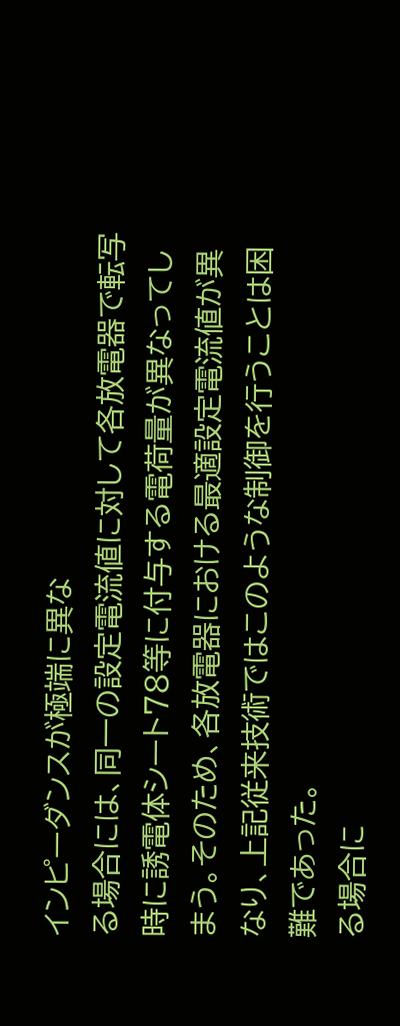インピーダンスが極端に異な
る場合には、同一の設定電流値に対して各放電器で転写
時に誘電体シート78等に付与する電荷量が異なってし
まう。そのため、各放電器における最適設定電流値が異
なり、上記従来技術ではこのような制御を行うことは困
難であった。
る場合に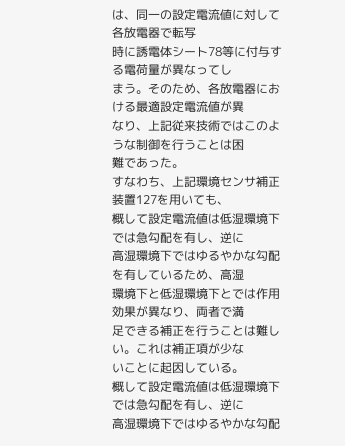は、同一の設定電流値に対して各放電器で転写
時に誘電体シート78等に付与する電荷量が異なってし
まう。そのため、各放電器における最適設定電流値が異
なり、上記従来技術ではこのような制御を行うことは困
難であった。
すなわち、上記環境センサ補正装置127を用いても、
概して設定電流値は低湿環境下では急勾配を有し、逆に
高湿環境下ではゆるやかな勾配を有しているため、高湿
環境下と低湿環境下とでは作用効果が異なり、両者で満
足できる補正を行うことは難しい。これは補正項が少な
いことに起因している。
概して設定電流値は低湿環境下では急勾配を有し、逆に
高湿環境下ではゆるやかな勾配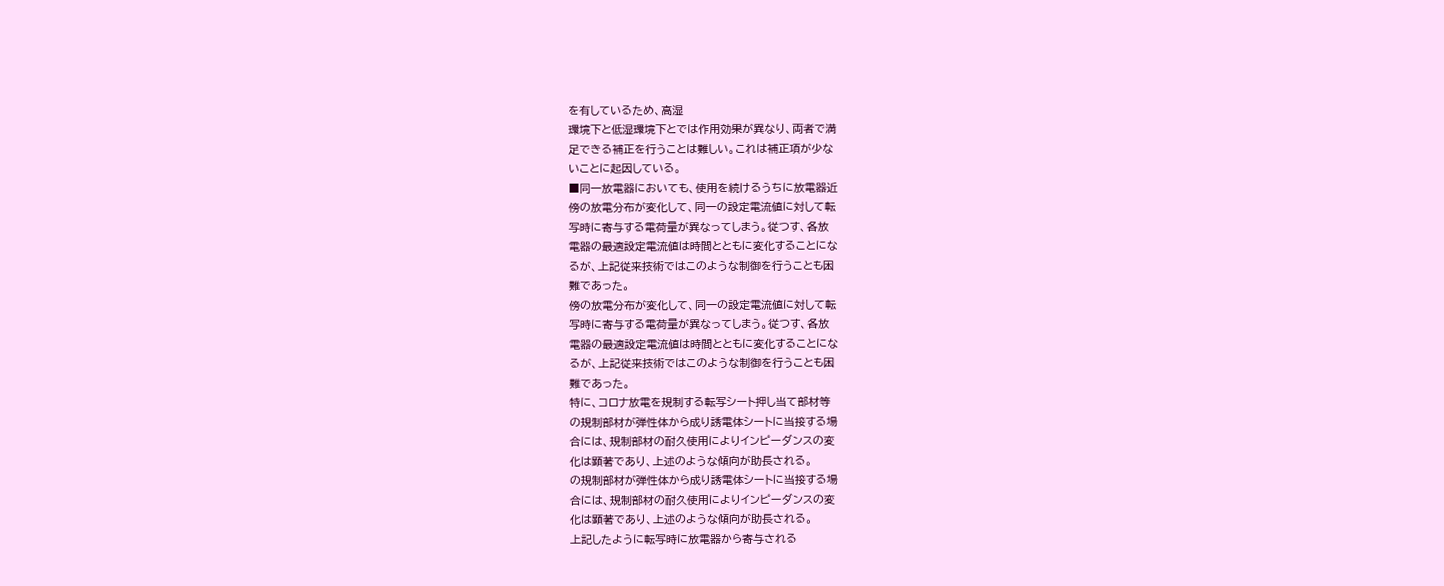を有しているため、高湿
環境下と低湿環境下とでは作用効果が異なり、両者で満
足できる補正を行うことは難しい。これは補正項が少な
いことに起因している。
■同一放電器においても、使用を続けるうちに放電器近
傍の放電分布が変化して、同一の設定電流値に対して転
写時に寄与する電荷量が異なってしまう。従つす、各放
電器の最適設定電流値は時間とともに変化することにな
るが、上記従来技術ではこのような制御を行うことも困
難であった。
傍の放電分布が変化して、同一の設定電流値に対して転
写時に寄与する電荷量が異なってしまう。従つす、各放
電器の最適設定電流値は時間とともに変化することにな
るが、上記従来技術ではこのような制御を行うことも困
難であった。
特に、コロナ放電を規制する転写シート押し当て部材等
の規制部材が弾性体から成り誘電体シートに当接する場
合には、規制部材の耐久使用によりインピーダンスの変
化は顕著であり、上述のような傾向が助長される。
の規制部材が弾性体から成り誘電体シートに当接する場
合には、規制部材の耐久使用によりインピーダンスの変
化は顕著であり、上述のような傾向が助長される。
上記したように転写時に放電器から寄与される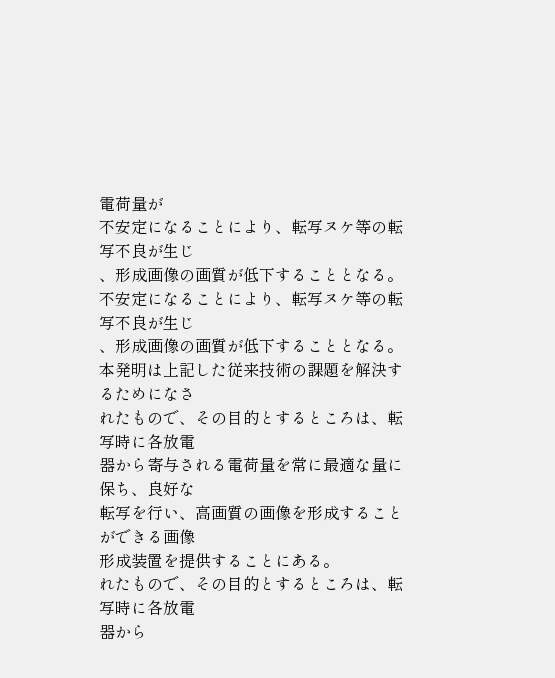電荷量が
不安定になることにより、転写ヌケ等の転写不良が生じ
、形成画像の画質が低下することとなる。
不安定になることにより、転写ヌケ等の転写不良が生じ
、形成画像の画質が低下することとなる。
本発明は上記した従来技術の課題を解決するためになさ
れたもので、その目的とするところは、転写時に各放電
器から寄与される電荷量を常に最適な量に保ち、良好な
転写を行い、高画質の画像を形成することができる画像
形成装置を提供することにある。
れたもので、その目的とするところは、転写時に各放電
器から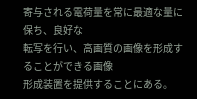寄与される電荷量を常に最適な量に保ち、良好な
転写を行い、高画質の画像を形成することができる画像
形成装置を提供することにある。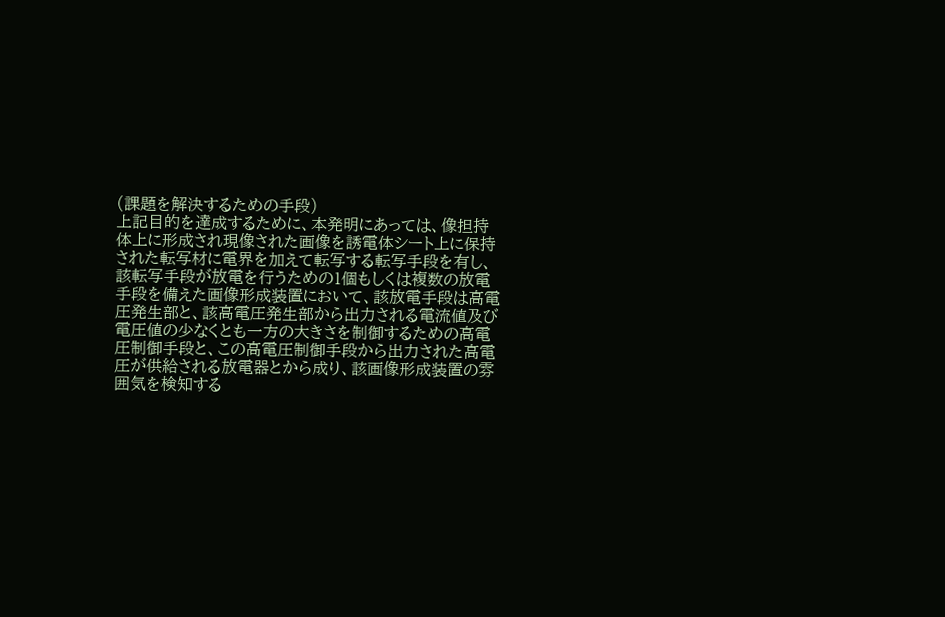(課題を解決するための手段)
上記目的を達成するために、本発明にあっては、像担持
体上に形成され現像された画像を誘電体シート上に保持
された転写材に電界を加えて転写する転写手段を有し、
該転写手段が放電を行うための1個もしくは複数の放電
手段を備えた画像形成装置において、該放電手段は高電
圧発生部と、該高電圧発生部から出力される電流値及び
電圧値の少なくとも一方の大きさを制御するための高電
圧制御手段と、この高電圧制御手段から出力された高電
圧が供給される放電器とから成り、該画像形成装置の雰
囲気を検知する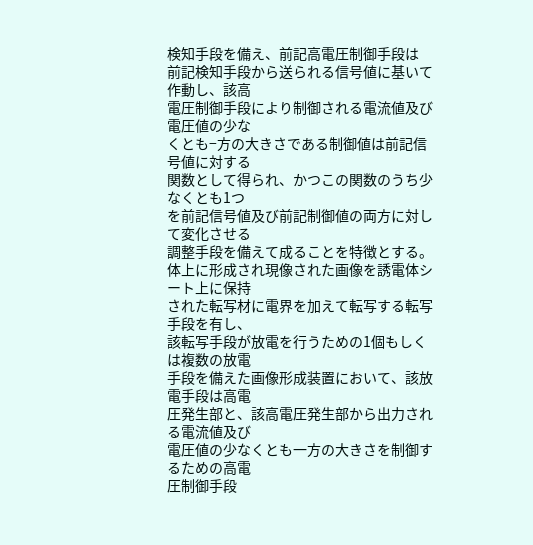検知手段を備え、前記高電圧制御手段は
前記検知手段から送られる信号値に基いて作動し、該高
電圧制御手段により制御される電流値及び電圧値の少な
くとも−方の大きさである制御値は前記信号値に対する
関数として得られ、かつこの関数のうち少なくとも1つ
を前記信号値及び前記制御値の両方に対して変化させる
調整手段を備えて成ることを特徴とする。
体上に形成され現像された画像を誘電体シート上に保持
された転写材に電界を加えて転写する転写手段を有し、
該転写手段が放電を行うための1個もしくは複数の放電
手段を備えた画像形成装置において、該放電手段は高電
圧発生部と、該高電圧発生部から出力される電流値及び
電圧値の少なくとも一方の大きさを制御するための高電
圧制御手段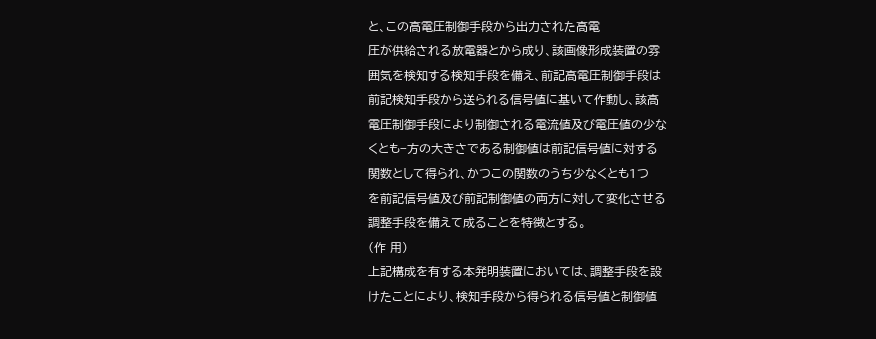と、この高電圧制御手段から出力された高電
圧が供給される放電器とから成り、該画像形成装置の雰
囲気を検知する検知手段を備え、前記高電圧制御手段は
前記検知手段から送られる信号値に基いて作動し、該高
電圧制御手段により制御される電流値及び電圧値の少な
くとも−方の大きさである制御値は前記信号値に対する
関数として得られ、かつこの関数のうち少なくとも1つ
を前記信号値及び前記制御値の両方に対して変化させる
調整手段を備えて成ることを特徴とする。
(作 用)
上記構成を有する本発明装置においては、調整手段を設
けたことにより、検知手段から得られる信号値と制御値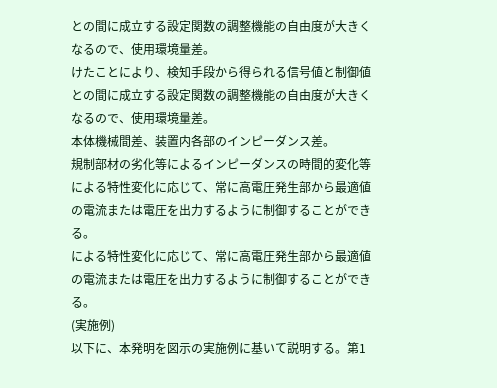との間に成立する設定関数の調整機能の自由度が大きく
なるので、使用環境量差。
けたことにより、検知手段から得られる信号値と制御値
との間に成立する設定関数の調整機能の自由度が大きく
なるので、使用環境量差。
本体機械間差、装置内各部のインピーダンス差。
規制部材の劣化等によるインピーダンスの時間的変化等
による特性変化に応じて、常に高電圧発生部から最適値
の電流または電圧を出力するように制御することができ
る。
による特性変化に応じて、常に高電圧発生部から最適値
の電流または電圧を出力するように制御することができ
る。
(実施例)
以下に、本発明を図示の実施例に基いて説明する。第1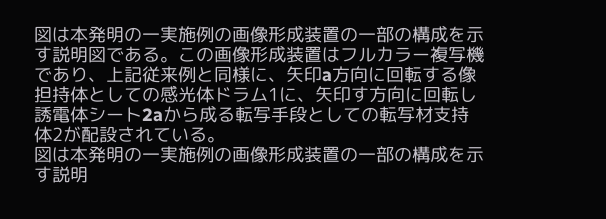図は本発明の一実施例の画像形成装置の一部の構成を示
す説明図である。この画像形成装置はフルカラー複写機
であり、上記従来例と同様に、矢印a方向に回転する像
担持体としての感光体ドラム1に、矢印す方向に回転し
誘電体シート2aから成る転写手段としての転写材支持
体2が配設されている。
図は本発明の一実施例の画像形成装置の一部の構成を示
す説明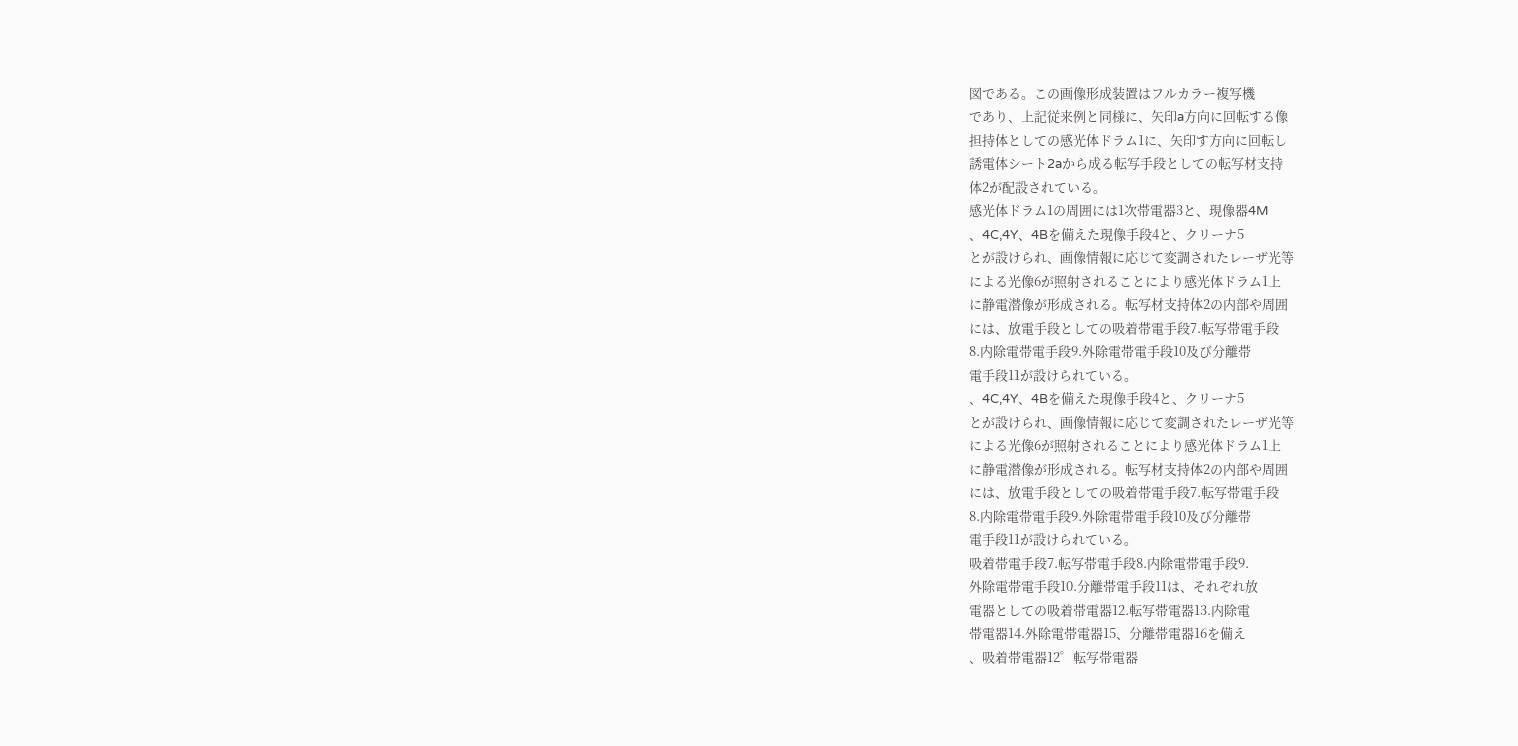図である。この画像形成装置はフルカラー複写機
であり、上記従来例と同様に、矢印a方向に回転する像
担持体としての感光体ドラム1に、矢印す方向に回転し
誘電体シート2aから成る転写手段としての転写材支持
体2が配設されている。
感光体ドラム1の周囲には1次帯電器3と、現像器4M
、4C,4Y、4Bを備えた現像手段4と、クリーナ5
とが設けられ、画像情報に応じて変調されたレーザ光等
による光像6が照射されることにより感光体ドラム1上
に静電潜像が形成される。転写材支持体2の内部や周囲
には、放電手段としての吸着帯電手段7.転写帯電手段
8.内除電帯電手段9.外除電帯電手段10及び分離帯
電手段11が設けられている。
、4C,4Y、4Bを備えた現像手段4と、クリーナ5
とが設けられ、画像情報に応じて変調されたレーザ光等
による光像6が照射されることにより感光体ドラム1上
に静電潜像が形成される。転写材支持体2の内部や周囲
には、放電手段としての吸着帯電手段7.転写帯電手段
8.内除電帯電手段9.外除電帯電手段10及び分離帯
電手段11が設けられている。
吸着帯電手段7.転写帯電手段8.内除電帯電手段9.
外除電帯電手段10.分離帯電手段11は、それぞれ放
電器としての吸着帯電器12.転写帯電器13.内除電
帯電器14.外除電帯電器15、分離帯電器16を備え
、吸着帯電器12゜転写帯電器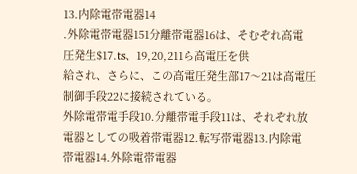13.内除電帯電器14
.外除電帯電器151分離帯電器16は、そむぞれ高電
圧発生$17.ts、19,20,211ら高電圧を供
給され、さらに、この高電圧発生部17〜21は高電圧
制御手段22に接続されている。
外除電帯電手段10.分離帯電手段11は、それぞれ放
電器としての吸着帯電器12.転写帯電器13.内除電
帯電器14.外除電帯電器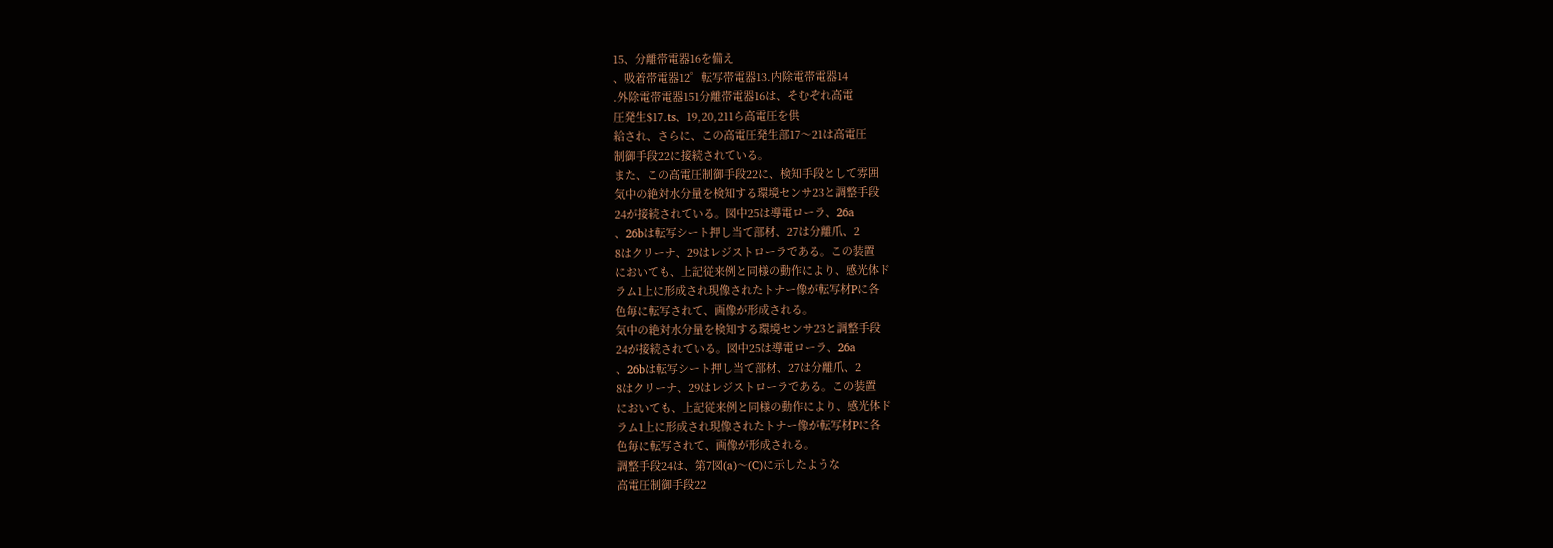15、分離帯電器16を備え
、吸着帯電器12゜転写帯電器13.内除電帯電器14
.外除電帯電器151分離帯電器16は、そむぞれ高電
圧発生$17.ts、19,20,211ら高電圧を供
給され、さらに、この高電圧発生部17〜21は高電圧
制御手段22に接続されている。
また、この高電圧制御手段22に、検知手段として雰囲
気中の絶対水分量を検知する環境センサ23と調整手段
24が接続されている。図中25は導電ローラ、26a
、26bは転写シート押し当て部材、27は分離爪、2
8はクリーナ、29はレジストローラである。この装置
においても、上記従来例と同様の動作により、感光体ド
ラム1上に形成され現像されたトナー像が転写材Pに各
色毎に転写されて、画像が形成される。
気中の絶対水分量を検知する環境センサ23と調整手段
24が接続されている。図中25は導電ローラ、26a
、26bは転写シート押し当て部材、27は分離爪、2
8はクリーナ、29はレジストローラである。この装置
においても、上記従来例と同様の動作により、感光体ド
ラム1上に形成され現像されたトナー像が転写材Pに各
色毎に転写されて、画像が形成される。
調整手段24は、第7図(a)〜(C)に示したような
高電圧制御手段22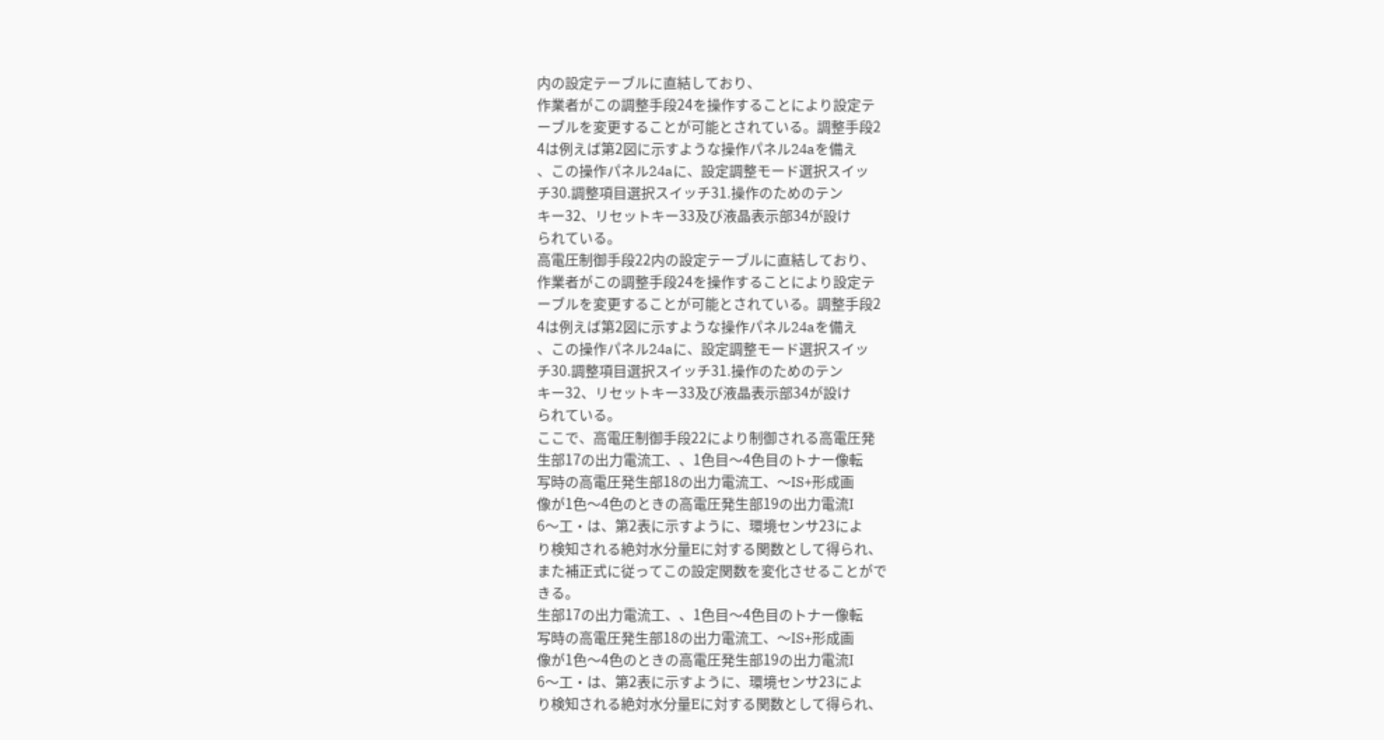内の設定テーブルに直結しており、
作業者がこの調整手段24を操作することにより設定テ
ーブルを変更することが可能とされている。調整手段2
4は例えば第2図に示すような操作パネル24aを備え
、この操作パネル24aに、設定調整モード選択スイッ
チ30.調整項目選択スイッチ31.操作のためのテン
キー32、リセットキー33及び液晶表示部34が設け
られている。
高電圧制御手段22内の設定テーブルに直結しており、
作業者がこの調整手段24を操作することにより設定テ
ーブルを変更することが可能とされている。調整手段2
4は例えば第2図に示すような操作パネル24aを備え
、この操作パネル24aに、設定調整モード選択スイッ
チ30.調整項目選択スイッチ31.操作のためのテン
キー32、リセットキー33及び液晶表示部34が設け
られている。
ここで、高電圧制御手段22により制御される高電圧発
生部17の出力電流工、、1色目〜4色目のトナー像転
写時の高電圧発生部18の出力電流工、〜IS+形成画
像が1色〜4色のときの高電圧発生部19の出力電流I
6〜工・は、第2表に示すように、環境センサ23によ
り検知される絶対水分量Eに対する関数として得られ、
また補正式に従ってこの設定関数を変化させることがで
きる。
生部17の出力電流工、、1色目〜4色目のトナー像転
写時の高電圧発生部18の出力電流工、〜IS+形成画
像が1色〜4色のときの高電圧発生部19の出力電流I
6〜工・は、第2表に示すように、環境センサ23によ
り検知される絶対水分量Eに対する関数として得られ、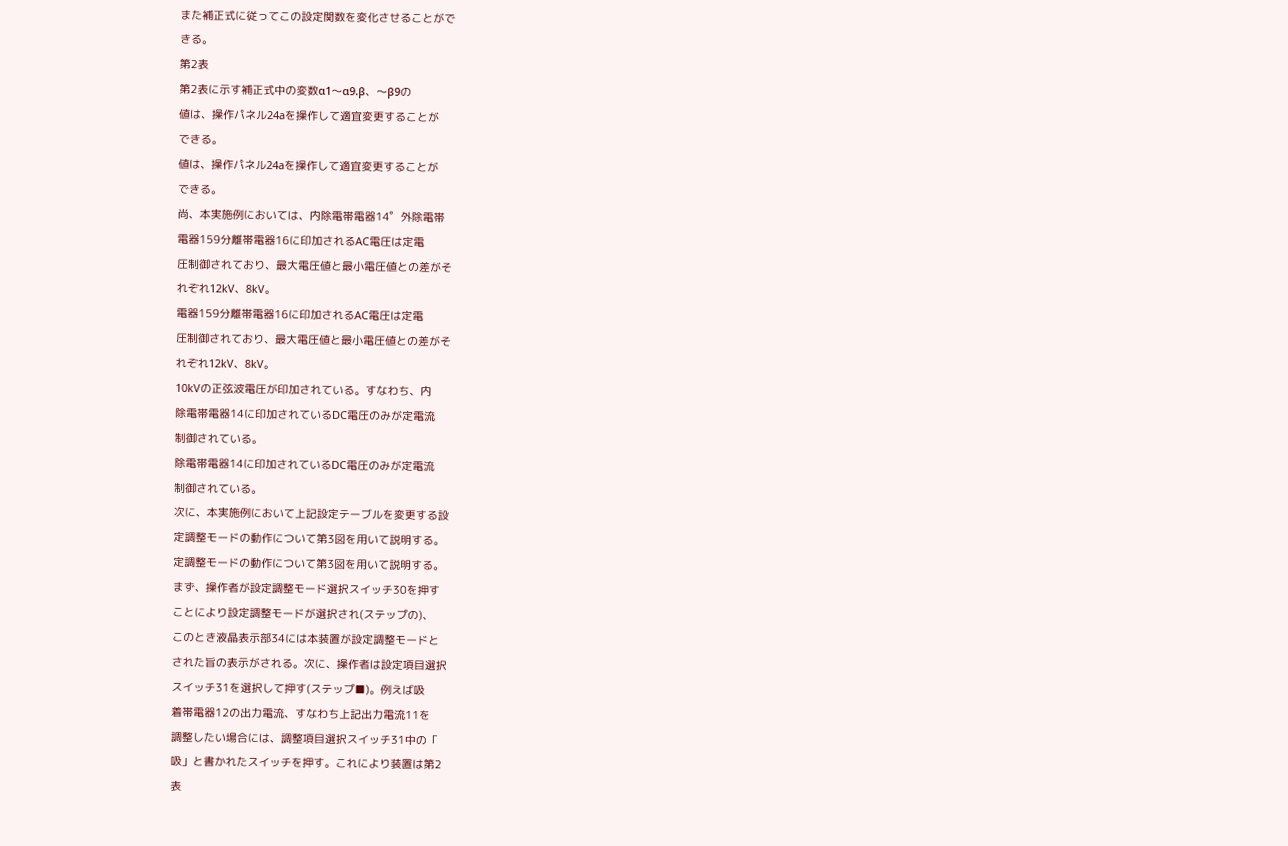また補正式に従ってこの設定関数を変化させることがで
きる。
第2表
第2表に示す補正式中の変数α1〜α9.β、〜β9の
値は、操作パネル24aを操作して適宜変更することが
できる。
値は、操作パネル24aを操作して適宜変更することが
できる。
尚、本実施例においては、内除電帯電器14゜外除電帯
電器159分離帯電器16に印加されるAC電圧は定電
圧制御されており、最大電圧値と最小電圧値との差がそ
れぞれ12kV、8kV。
電器159分離帯電器16に印加されるAC電圧は定電
圧制御されており、最大電圧値と最小電圧値との差がそ
れぞれ12kV、8kV。
10kVの正弦波電圧が印加されている。すなわち、内
除電帯電器14に印加されているDC電圧のみが定電流
制御されている。
除電帯電器14に印加されているDC電圧のみが定電流
制御されている。
次に、本実施例において上記設定テーブルを変更する設
定調整モードの動作について第3図を用いて説明する。
定調整モードの動作について第3図を用いて説明する。
まず、操作者が設定調整モード選択スイッチ30を押す
ことにより設定調整モードが選択され(ステップの)、
このとき液晶表示部34には本装置が設定調整モードと
された旨の表示がされる。次に、操作者は設定項目選択
スイッチ31を選択して押す(ステップ■)。例えば吸
着帯電器12の出力電流、すなわち上記出力電流11を
調整したい場合には、調整項目選択スイッチ31中の「
吸」と書かれたスイッチを押す。これにより装置は第2
表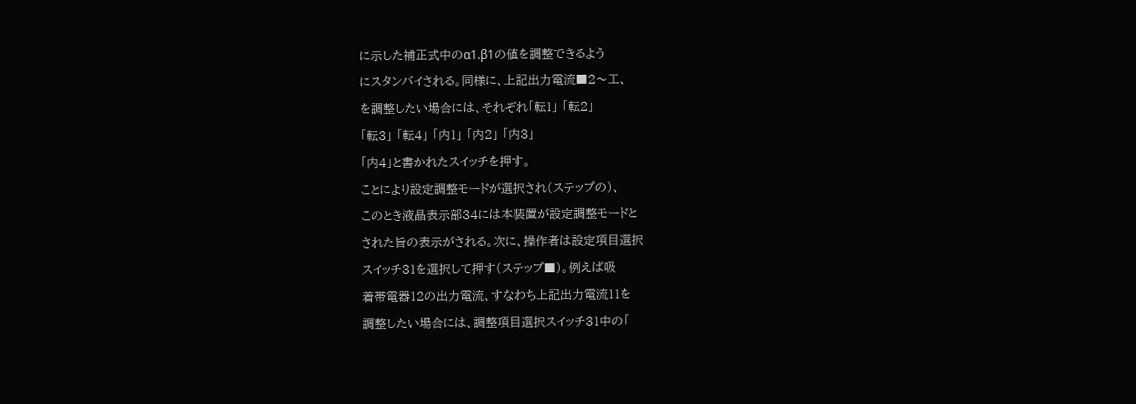に示した補正式中のα1.β1の値を調整できるよう
にスタンバイされる。同様に、上記出力電流■2〜工、
を調整したい場合には、それぞれ「転1」 「転2」
「転3」 「転4」 「内1」 「内2」 「内3」
「内4」と書かれたスイッチを押す。
ことにより設定調整モードが選択され(ステップの)、
このとき液晶表示部34には本装置が設定調整モードと
された旨の表示がされる。次に、操作者は設定項目選択
スイッチ31を選択して押す(ステップ■)。例えば吸
着帯電器12の出力電流、すなわち上記出力電流11を
調整したい場合には、調整項目選択スイッチ31中の「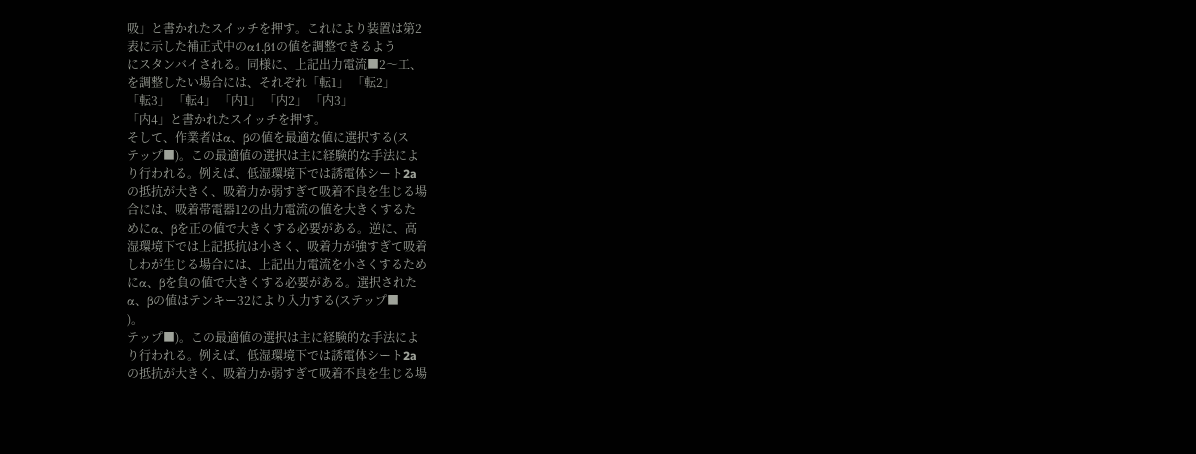吸」と書かれたスイッチを押す。これにより装置は第2
表に示した補正式中のα1.β1の値を調整できるよう
にスタンバイされる。同様に、上記出力電流■2〜工、
を調整したい場合には、それぞれ「転1」 「転2」
「転3」 「転4」 「内1」 「内2」 「内3」
「内4」と書かれたスイッチを押す。
そして、作業者はα、βの値を最適な値に選択する(ス
テップ■)。この最適値の選択は主に経験的な手法によ
り行われる。例えば、低湿環境下では誘電体シート2a
の抵抗が大きく、吸着力か弱すぎて吸着不良を生じる場
合には、吸着帯電器12の出力電流の値を大きくするた
めにα、βを正の値で大きくする必要がある。逆に、高
湿環境下では上記抵抗は小さく、吸着力が強すぎて吸着
しわが生じる場合には、上記出力電流を小さくするため
にα、βを負の値で大きくする必要がある。選択された
α、βの値はテンキー32により入力する(ステップ■
)。
テップ■)。この最適値の選択は主に経験的な手法によ
り行われる。例えば、低湿環境下では誘電体シート2a
の抵抗が大きく、吸着力か弱すぎて吸着不良を生じる場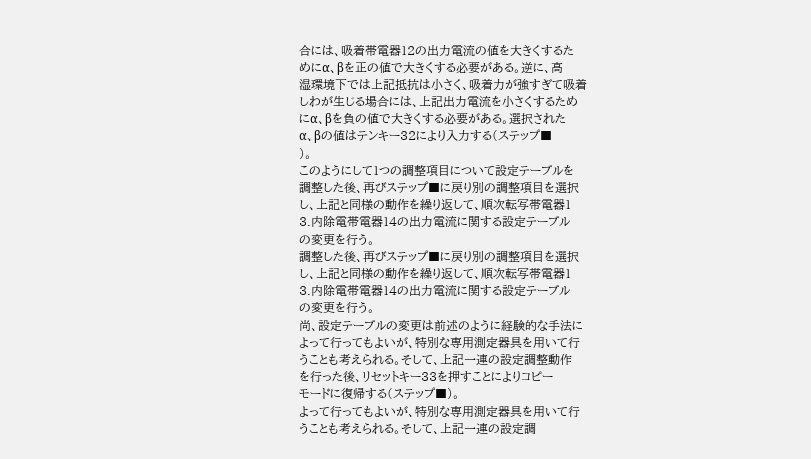合には、吸着帯電器12の出力電流の値を大きくするた
めにα、βを正の値で大きくする必要がある。逆に、高
湿環境下では上記抵抗は小さく、吸着力が強すぎて吸着
しわが生じる場合には、上記出力電流を小さくするため
にα、βを負の値で大きくする必要がある。選択された
α、βの値はテンキー32により入力する(ステップ■
)。
このようにして1つの調整項目について設定テーブルを
調整した後、再びステップ■に戻り別の調整項目を選択
し、上記と同様の動作を繰り返して、順次転写帯電器1
3.内除電帯電器14の出力電流に関する設定テーブル
の変更を行う。
調整した後、再びステップ■に戻り別の調整項目を選択
し、上記と同様の動作を繰り返して、順次転写帯電器1
3.内除電帯電器14の出力電流に関する設定テーブル
の変更を行う。
尚、設定テーブルの変更は前述のように経験的な手法に
よって行ってもよいが、特別な専用測定器具を用いて行
うことも考えられる。そして、上記一連の設定調整動作
を行った後、リセットキー33を押すことによりコピー
モードに復帰する(ステップ■)。
よって行ってもよいが、特別な専用測定器具を用いて行
うことも考えられる。そして、上記一連の設定調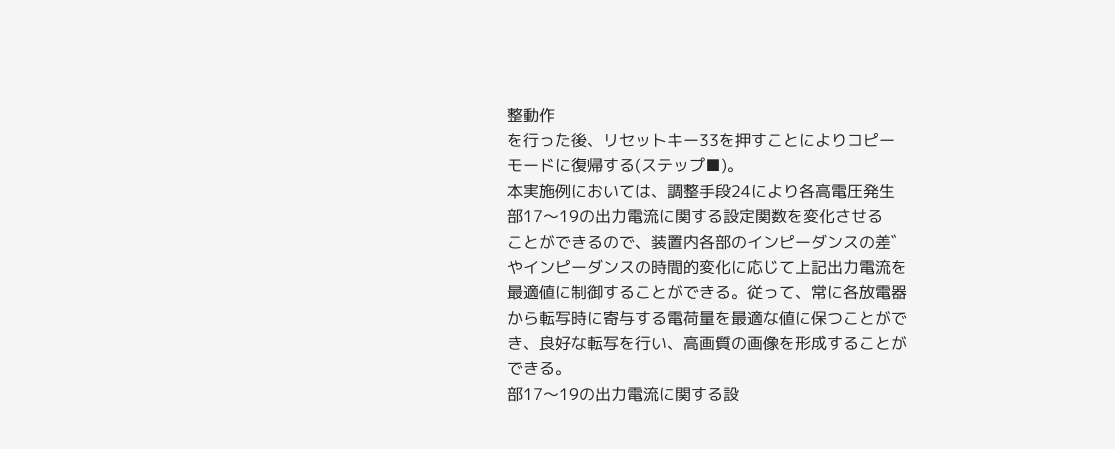整動作
を行った後、リセットキー33を押すことによりコピー
モードに復帰する(ステップ■)。
本実施例においては、調整手段24により各高電圧発生
部17〜19の出力電流に関する設定関数を変化させる
ことができるので、装置内各部のインピーダンスの差゛
やインピーダンスの時間的変化に応じて上記出力電流を
最適値に制御することができる。従って、常に各放電器
から転写時に寄与する電荷量を最適な値に保つことがで
き、良好な転写を行い、高画質の画像を形成することが
できる。
部17〜19の出力電流に関する設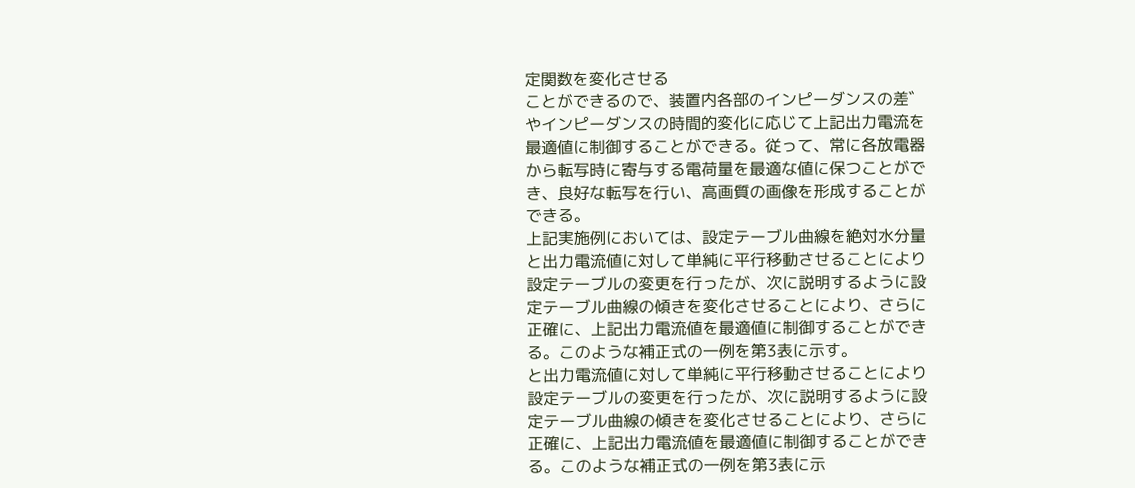定関数を変化させる
ことができるので、装置内各部のインピーダンスの差゛
やインピーダンスの時間的変化に応じて上記出力電流を
最適値に制御することができる。従って、常に各放電器
から転写時に寄与する電荷量を最適な値に保つことがで
き、良好な転写を行い、高画質の画像を形成することが
できる。
上記実施例においては、設定テーブル曲線を絶対水分量
と出力電流値に対して単純に平行移動させることにより
設定テーブルの変更を行ったが、次に説明するように設
定テーブル曲線の傾きを変化させることにより、さらに
正確に、上記出力電流値を最適値に制御することができ
る。このような補正式の一例を第3表に示す。
と出力電流値に対して単純に平行移動させることにより
設定テーブルの変更を行ったが、次に説明するように設
定テーブル曲線の傾きを変化させることにより、さらに
正確に、上記出力電流値を最適値に制御することができ
る。このような補正式の一例を第3表に示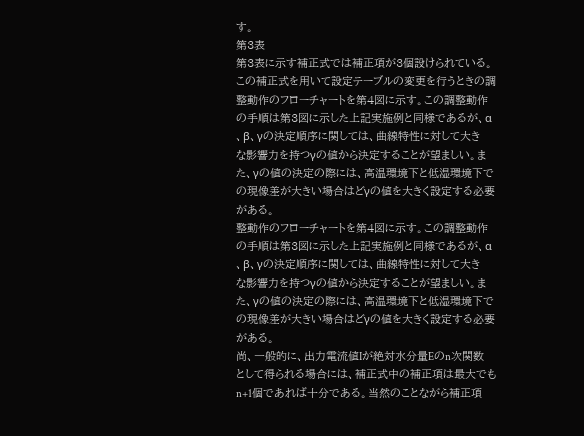す。
第3表
第3表に示す補正式では補正項が3個設けられている。
この補正式を用いて設定テーブルの変更を行うときの調
整動作のフローチャートを第4図に示す。この調整動作
の手順は第3図に示した上記実施例と同様であるが、α
、β、γの決定順序に関しては、曲線特性に対して大き
な影響力を持つγの値から決定することが望ましい。ま
た、γの値の決定の際には、高温環境下と低湿環境下で
の現像差が大きい場合はどγの値を大きく設定する必要
がある。
整動作のフローチャートを第4図に示す。この調整動作
の手順は第3図に示した上記実施例と同様であるが、α
、β、γの決定順序に関しては、曲線特性に対して大き
な影響力を持つγの値から決定することが望ましい。ま
た、γの値の決定の際には、高温環境下と低湿環境下で
の現像差が大きい場合はどγの値を大きく設定する必要
がある。
尚、一般的に、出力電流値Iが絶対水分量Eのn次関数
として得られる場合には、補正式中の補正項は最大でも
n+1個であれば十分である。当然のことながら補正項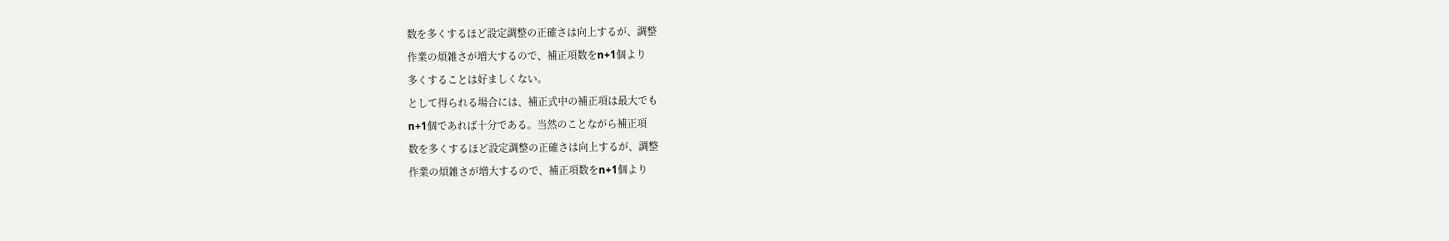数を多くするほど設定調整の正確さは向上するが、調整
作業の煩雑さが増大するので、補正項数をn+1個より
多くすることは好ましくない。
として得られる場合には、補正式中の補正項は最大でも
n+1個であれば十分である。当然のことながら補正項
数を多くするほど設定調整の正確さは向上するが、調整
作業の煩雑さが増大するので、補正項数をn+1個より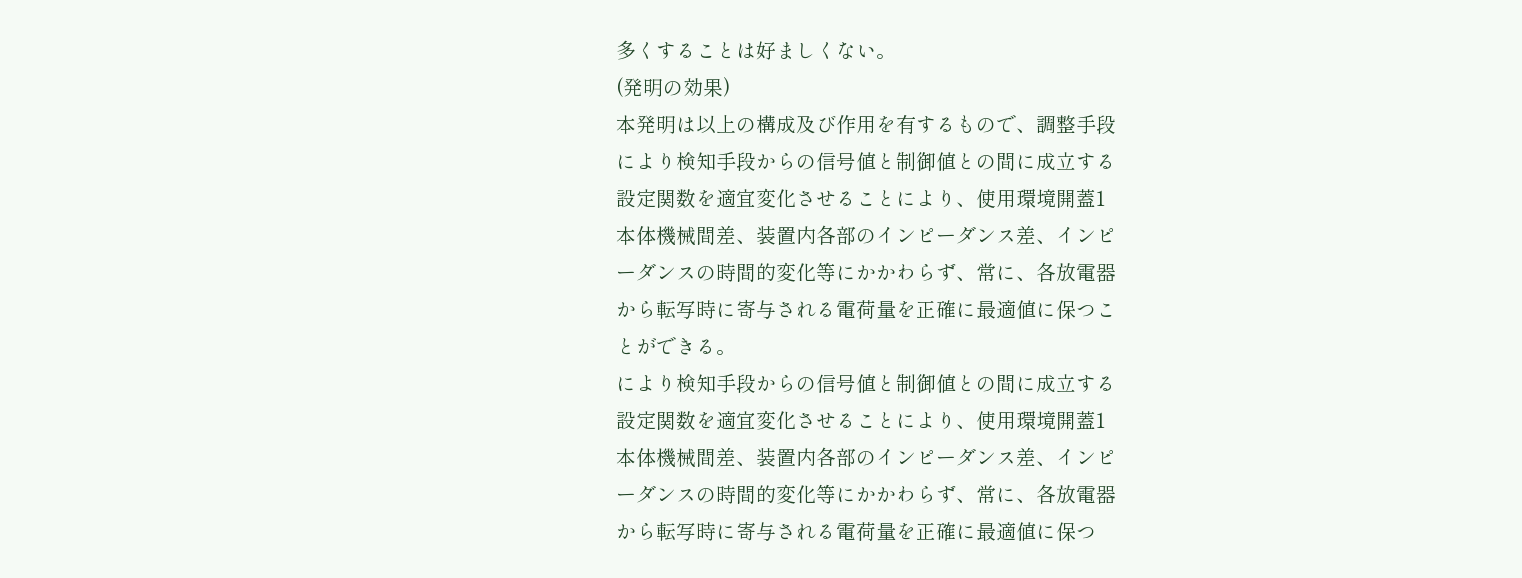多くすることは好ましくない。
(発明の効果)
本発明は以上の構成及び作用を有するもので、調整手段
により検知手段からの信号値と制御値との間に成立する
設定関数を適宜変化させることにより、使用環境開蓋1
本体機械間差、装置内各部のインピーダンス差、インピ
ーダンスの時間的変化等にかかわらず、常に、各放電器
から転写時に寄与される電荷量を正確に最適値に保つこ
とができる。
により検知手段からの信号値と制御値との間に成立する
設定関数を適宜変化させることにより、使用環境開蓋1
本体機械間差、装置内各部のインピーダンス差、インピ
ーダンスの時間的変化等にかかわらず、常に、各放電器
から転写時に寄与される電荷量を正確に最適値に保つ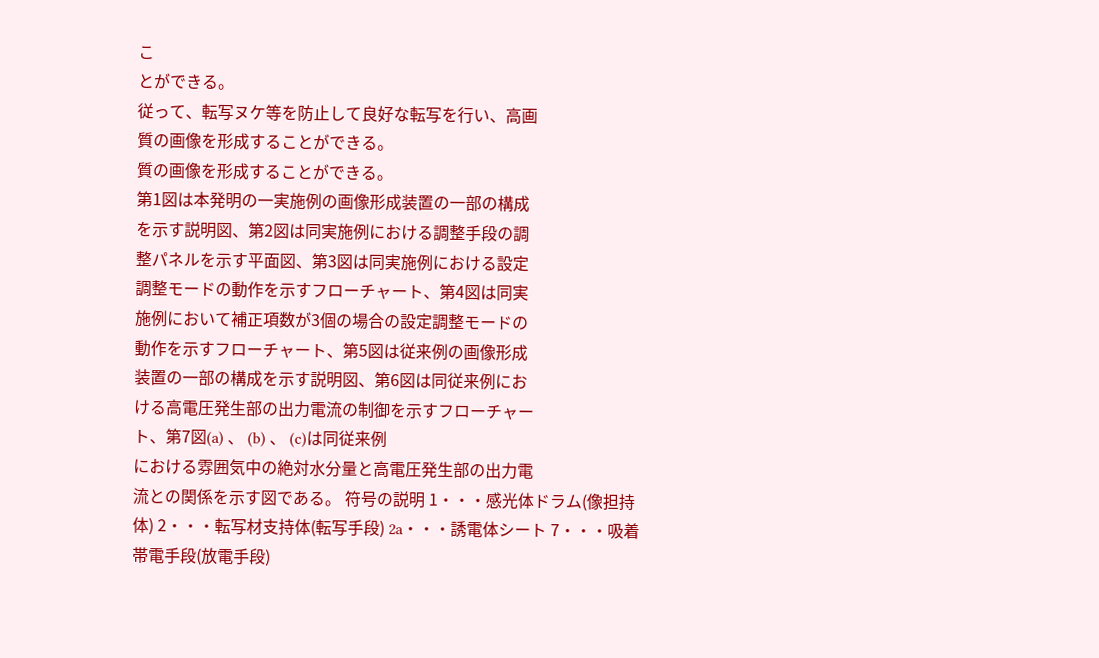こ
とができる。
従って、転写ヌケ等を防止して良好な転写を行い、高画
質の画像を形成することができる。
質の画像を形成することができる。
第1図は本発明の一実施例の画像形成装置の一部の構成
を示す説明図、第2図は同実施例における調整手段の調
整パネルを示す平面図、第3図は同実施例における設定
調整モードの動作を示すフローチャート、第4図は同実
施例において補正項数が3個の場合の設定調整モードの
動作を示すフローチャート、第5図は従来例の画像形成
装置の一部の構成を示す説明図、第6図は同従来例にお
ける高電圧発生部の出力電流の制御を示すフローチャー
ト、第7図(a) 、 (b) 、 (c)は同従来例
における雰囲気中の絶対水分量と高電圧発生部の出力電
流との関係を示す図である。 符号の説明 1・・・感光体ドラム(像担持体) 2・・・転写材支持体(転写手段) 2a・・・誘電体シート 7・・・吸着帯電手段(放電手段)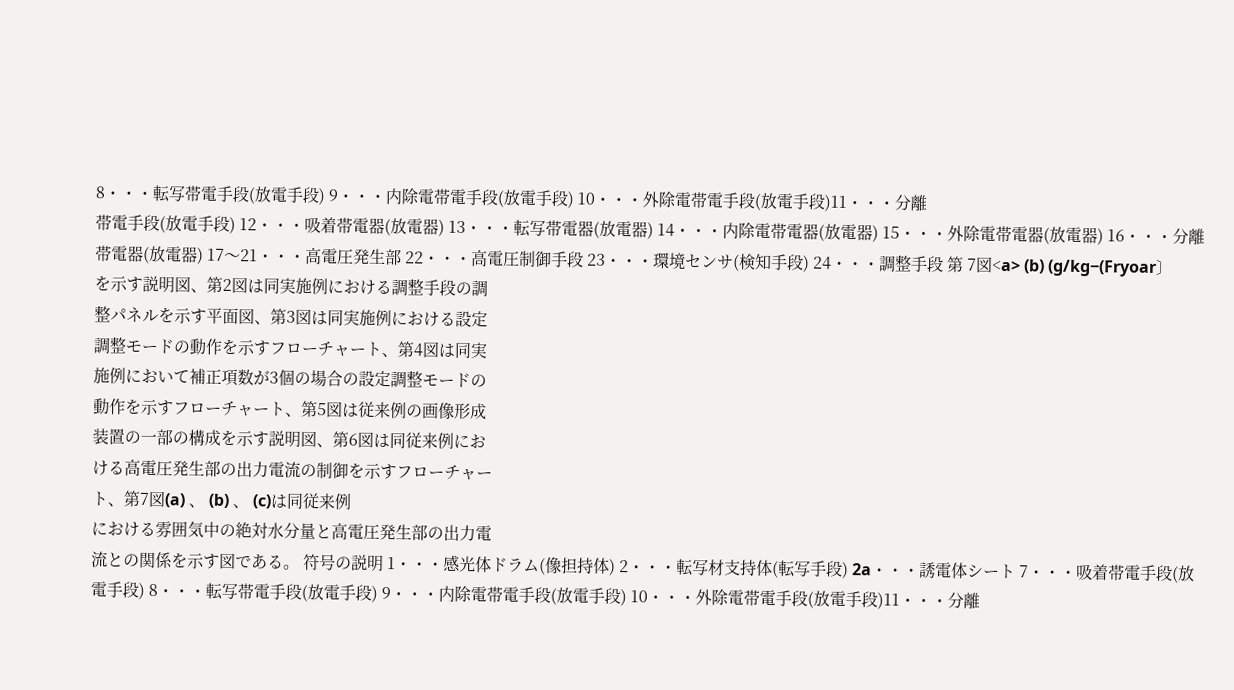8・・・転写帯電手段(放電手段) 9・・・内除電帯電手段(放電手段) 10・・・外除電帯電手段(放電手段)11・・・分離
帯電手段(放電手段) 12・・・吸着帯電器(放電器) 13・・・転写帯電器(放電器) 14・・・内除電帯電器(放電器) 15・・・外除電帯電器(放電器) 16・・・分離帯電器(放電器) 17〜21・・・高電圧発生部 22・・・高電圧制御手段 23・・・環境センサ(検知手段) 24・・・調整手段 第 7図<a> (b) (g/kg−(Fryoar〕
を示す説明図、第2図は同実施例における調整手段の調
整パネルを示す平面図、第3図は同実施例における設定
調整モードの動作を示すフローチャート、第4図は同実
施例において補正項数が3個の場合の設定調整モードの
動作を示すフローチャート、第5図は従来例の画像形成
装置の一部の構成を示す説明図、第6図は同従来例にお
ける高電圧発生部の出力電流の制御を示すフローチャー
ト、第7図(a) 、 (b) 、 (c)は同従来例
における雰囲気中の絶対水分量と高電圧発生部の出力電
流との関係を示す図である。 符号の説明 1・・・感光体ドラム(像担持体) 2・・・転写材支持体(転写手段) 2a・・・誘電体シート 7・・・吸着帯電手段(放電手段) 8・・・転写帯電手段(放電手段) 9・・・内除電帯電手段(放電手段) 10・・・外除電帯電手段(放電手段)11・・・分離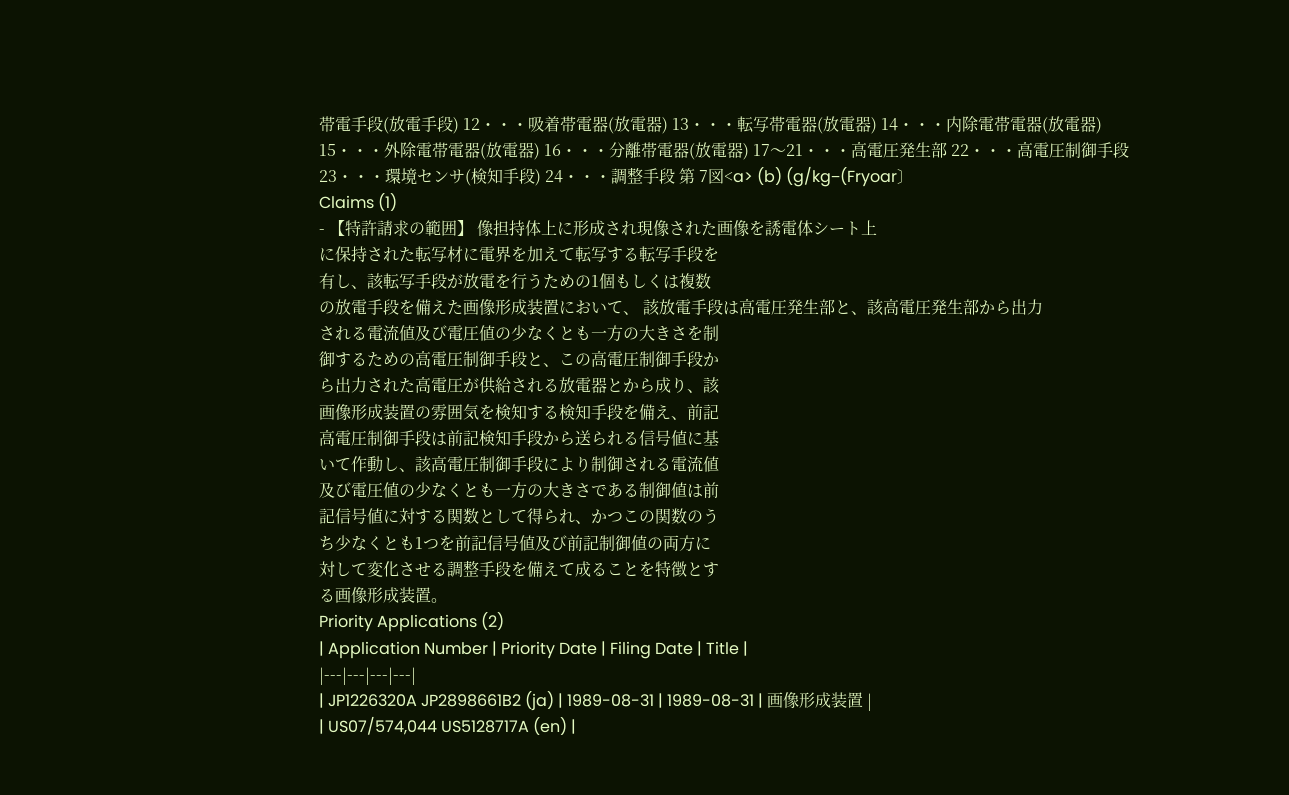帯電手段(放電手段) 12・・・吸着帯電器(放電器) 13・・・転写帯電器(放電器) 14・・・内除電帯電器(放電器) 15・・・外除電帯電器(放電器) 16・・・分離帯電器(放電器) 17〜21・・・高電圧発生部 22・・・高電圧制御手段 23・・・環境センサ(検知手段) 24・・・調整手段 第 7図<a> (b) (g/kg−(Fryoar〕
Claims (1)
- 【特許請求の範囲】 像担持体上に形成され現像された画像を誘電体シート上
に保持された転写材に電界を加えて転写する転写手段を
有し、該転写手段が放電を行うための1個もしくは複数
の放電手段を備えた画像形成装置において、 該放電手段は高電圧発生部と、該高電圧発生部から出力
される電流値及び電圧値の少なくとも一方の大きさを制
御するための高電圧制御手段と、この高電圧制御手段か
ら出力された高電圧が供給される放電器とから成り、該
画像形成装置の雰囲気を検知する検知手段を備え、前記
高電圧制御手段は前記検知手段から送られる信号値に基
いて作動し、該高電圧制御手段により制御される電流値
及び電圧値の少なくとも一方の大きさである制御値は前
記信号値に対する関数として得られ、かつこの関数のう
ち少なくとも1つを前記信号値及び前記制御値の両方に
対して変化させる調整手段を備えて成ることを特徴とす
る画像形成装置。
Priority Applications (2)
| Application Number | Priority Date | Filing Date | Title |
|---|---|---|---|
| JP1226320A JP2898661B2 (ja) | 1989-08-31 | 1989-08-31 | 画像形成装置 |
| US07/574,044 US5128717A (en) |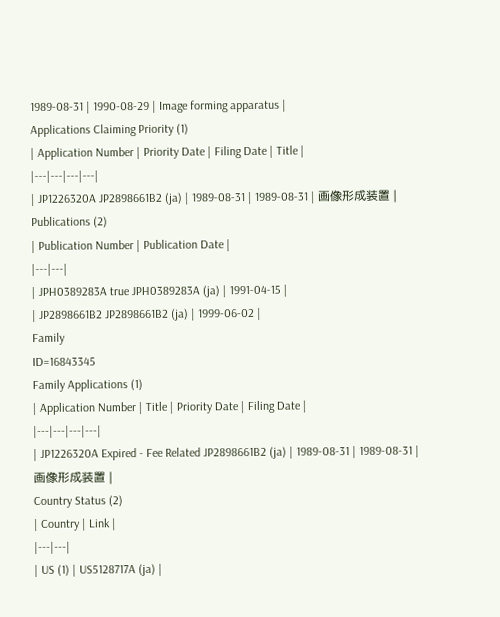1989-08-31 | 1990-08-29 | Image forming apparatus |
Applications Claiming Priority (1)
| Application Number | Priority Date | Filing Date | Title |
|---|---|---|---|
| JP1226320A JP2898661B2 (ja) | 1989-08-31 | 1989-08-31 | 画像形成装置 |
Publications (2)
| Publication Number | Publication Date |
|---|---|
| JPH0389283A true JPH0389283A (ja) | 1991-04-15 |
| JP2898661B2 JP2898661B2 (ja) | 1999-06-02 |
Family
ID=16843345
Family Applications (1)
| Application Number | Title | Priority Date | Filing Date |
|---|---|---|---|
| JP1226320A Expired - Fee Related JP2898661B2 (ja) | 1989-08-31 | 1989-08-31 | 画像形成装置 |
Country Status (2)
| Country | Link |
|---|---|
| US (1) | US5128717A (ja) |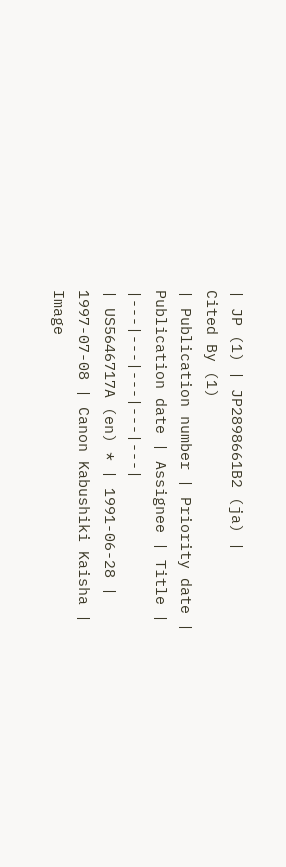| JP (1) | JP2898661B2 (ja) |
Cited By (1)
| Publication number | Priority date | Publication date | Assignee | Title |
|---|---|---|---|---|
| US5646717A (en) * | 1991-06-28 | 1997-07-08 | Canon Kabushiki Kaisha | Image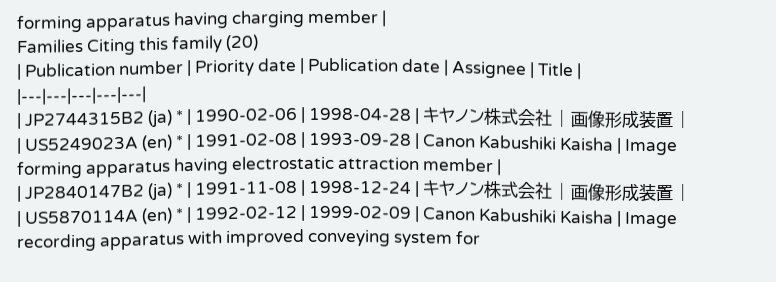forming apparatus having charging member |
Families Citing this family (20)
| Publication number | Priority date | Publication date | Assignee | Title |
|---|---|---|---|---|
| JP2744315B2 (ja) * | 1990-02-06 | 1998-04-28 | キヤノン株式会社 | 画像形成装置 |
| US5249023A (en) * | 1991-02-08 | 1993-09-28 | Canon Kabushiki Kaisha | Image forming apparatus having electrostatic attraction member |
| JP2840147B2 (ja) * | 1991-11-08 | 1998-12-24 | キヤノン株式会社 | 画像形成装置 |
| US5870114A (en) * | 1992-02-12 | 1999-02-09 | Canon Kabushiki Kaisha | Image recording apparatus with improved conveying system for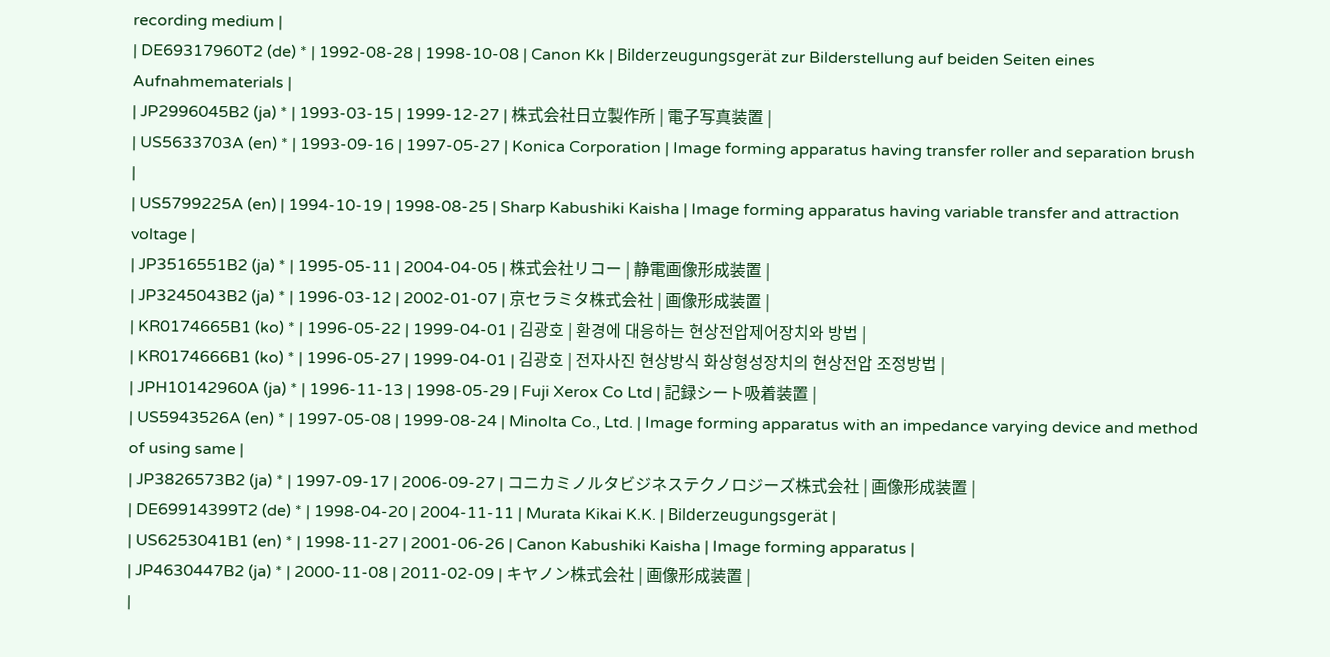recording medium |
| DE69317960T2 (de) * | 1992-08-28 | 1998-10-08 | Canon Kk | Bilderzeugungsgerät zur Bilderstellung auf beiden Seiten eines Aufnahmematerials |
| JP2996045B2 (ja) * | 1993-03-15 | 1999-12-27 | 株式会社日立製作所 | 電子写真装置 |
| US5633703A (en) * | 1993-09-16 | 1997-05-27 | Konica Corporation | Image forming apparatus having transfer roller and separation brush |
| US5799225A (en) | 1994-10-19 | 1998-08-25 | Sharp Kabushiki Kaisha | Image forming apparatus having variable transfer and attraction voltage |
| JP3516551B2 (ja) * | 1995-05-11 | 2004-04-05 | 株式会社リコー | 静電画像形成装置 |
| JP3245043B2 (ja) * | 1996-03-12 | 2002-01-07 | 京セラミタ株式会社 | 画像形成装置 |
| KR0174665B1 (ko) * | 1996-05-22 | 1999-04-01 | 김광호 | 환경에 대응하는 현상전압제어장치와 방법 |
| KR0174666B1 (ko) * | 1996-05-27 | 1999-04-01 | 김광호 | 전자사진 현상방식 화상형성장치의 현상전압 조정방법 |
| JPH10142960A (ja) * | 1996-11-13 | 1998-05-29 | Fuji Xerox Co Ltd | 記録シート吸着装置 |
| US5943526A (en) * | 1997-05-08 | 1999-08-24 | Minolta Co., Ltd. | Image forming apparatus with an impedance varying device and method of using same |
| JP3826573B2 (ja) * | 1997-09-17 | 2006-09-27 | コニカミノルタビジネステクノロジーズ株式会社 | 画像形成装置 |
| DE69914399T2 (de) * | 1998-04-20 | 2004-11-11 | Murata Kikai K.K. | Bilderzeugungsgerät |
| US6253041B1 (en) * | 1998-11-27 | 2001-06-26 | Canon Kabushiki Kaisha | Image forming apparatus |
| JP4630447B2 (ja) * | 2000-11-08 | 2011-02-09 | キヤノン株式会社 | 画像形成装置 |
|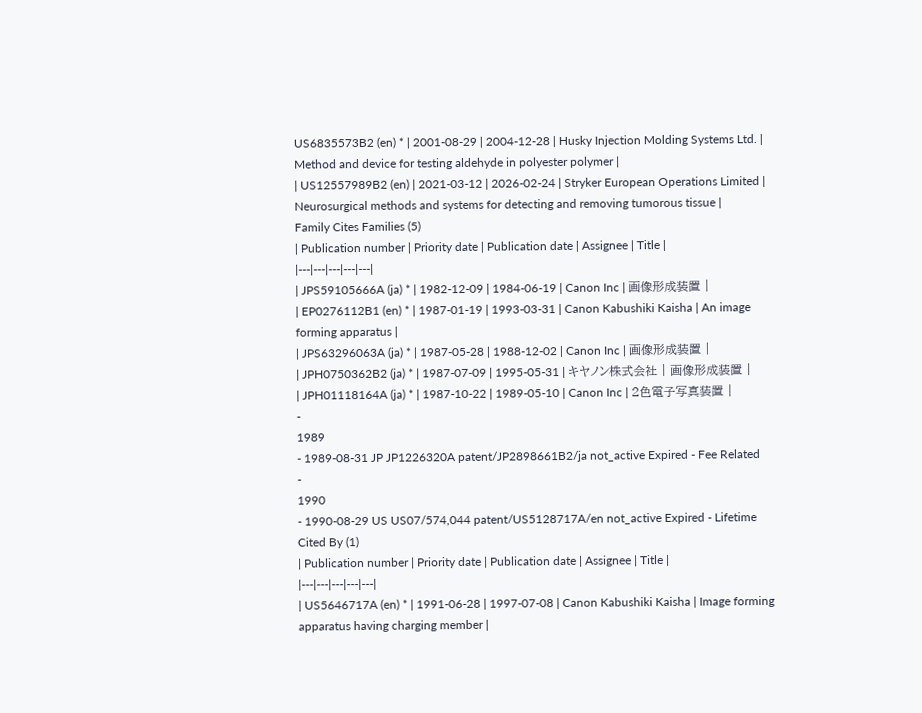US6835573B2 (en) * | 2001-08-29 | 2004-12-28 | Husky Injection Molding Systems Ltd. | Method and device for testing aldehyde in polyester polymer |
| US12557989B2 (en) | 2021-03-12 | 2026-02-24 | Stryker European Operations Limited | Neurosurgical methods and systems for detecting and removing tumorous tissue |
Family Cites Families (5)
| Publication number | Priority date | Publication date | Assignee | Title |
|---|---|---|---|---|
| JPS59105666A (ja) * | 1982-12-09 | 1984-06-19 | Canon Inc | 画像形成装置 |
| EP0276112B1 (en) * | 1987-01-19 | 1993-03-31 | Canon Kabushiki Kaisha | An image forming apparatus |
| JPS63296063A (ja) * | 1987-05-28 | 1988-12-02 | Canon Inc | 画像形成装置 |
| JPH0750362B2 (ja) * | 1987-07-09 | 1995-05-31 | キヤノン株式会社 | 画像形成装置 |
| JPH01118164A (ja) * | 1987-10-22 | 1989-05-10 | Canon Inc | 2色電子写真装置 |
-
1989
- 1989-08-31 JP JP1226320A patent/JP2898661B2/ja not_active Expired - Fee Related
-
1990
- 1990-08-29 US US07/574,044 patent/US5128717A/en not_active Expired - Lifetime
Cited By (1)
| Publication number | Priority date | Publication date | Assignee | Title |
|---|---|---|---|---|
| US5646717A (en) * | 1991-06-28 | 1997-07-08 | Canon Kabushiki Kaisha | Image forming apparatus having charging member |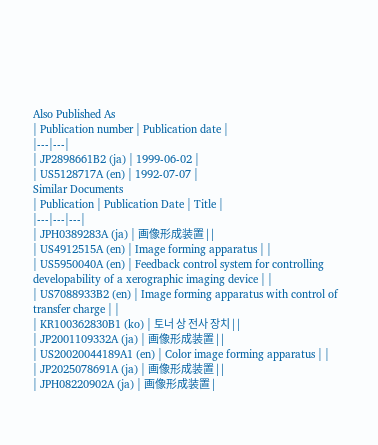Also Published As
| Publication number | Publication date |
|---|---|
| JP2898661B2 (ja) | 1999-06-02 |
| US5128717A (en) | 1992-07-07 |
Similar Documents
| Publication | Publication Date | Title |
|---|---|---|
| JPH0389283A (ja) | 画像形成装置 | |
| US4912515A (en) | Image forming apparatus | |
| US5950040A (en) | Feedback control system for controlling developability of a xerographic imaging device | |
| US7088933B2 (en) | Image forming apparatus with control of transfer charge | |
| KR100362830B1 (ko) | 토너 상 전사 장치 | |
| JP2001109332A (ja) | 画像形成装置 | |
| US20020044189A1 (en) | Color image forming apparatus | |
| JP2025078691A (ja) | 画像形成装置 | |
| JPH08220902A (ja) | 画像形成装置 |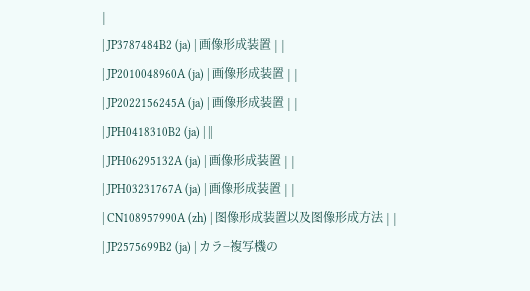|
| JP3787484B2 (ja) | 画像形成装置 | |
| JP2010048960A (ja) | 画像形成装置 | |
| JP2022156245A (ja) | 画像形成装置 | |
| JPH0418310B2 (ja) | ||
| JPH06295132A (ja) | 画像形成装置 | |
| JPH03231767A (ja) | 画像形成装置 | |
| CN108957990A (zh) | 图像形成装置以及图像形成方法 | |
| JP2575699B2 (ja) | カラ−複写機の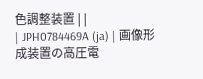色調整装置 | |
| JPH0784469A (ja) | 画像形成装置の高圧電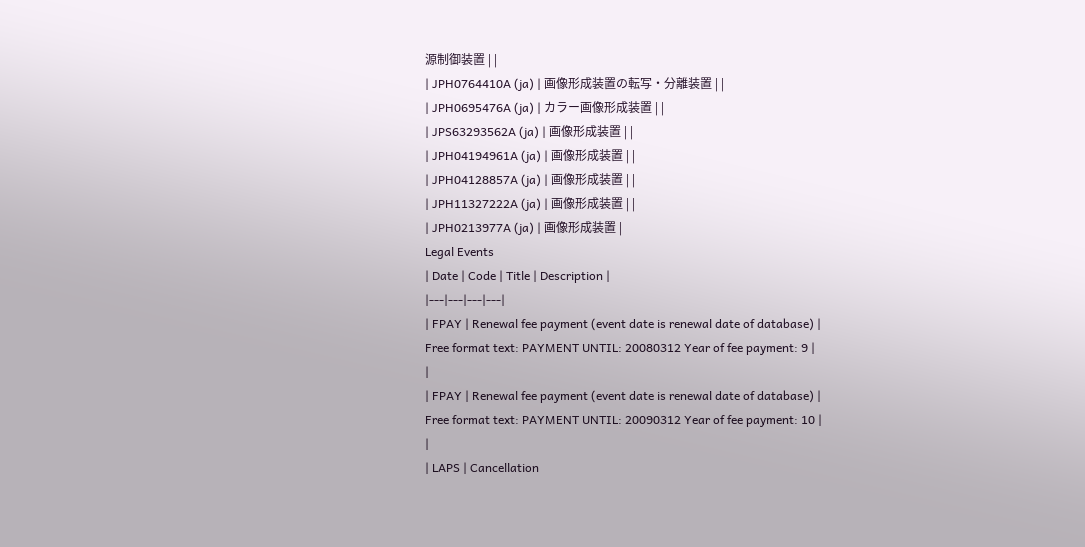源制御装置 | |
| JPH0764410A (ja) | 画像形成装置の転写・分離装置 | |
| JPH0695476A (ja) | カラー画像形成装置 | |
| JPS63293562A (ja) | 画像形成装置 | |
| JPH04194961A (ja) | 画像形成装置 | |
| JPH04128857A (ja) | 画像形成装置 | |
| JPH11327222A (ja) | 画像形成装置 | |
| JPH0213977A (ja) | 画像形成装置 |
Legal Events
| Date | Code | Title | Description |
|---|---|---|---|
| FPAY | Renewal fee payment (event date is renewal date of database) |
Free format text: PAYMENT UNTIL: 20080312 Year of fee payment: 9 |
|
| FPAY | Renewal fee payment (event date is renewal date of database) |
Free format text: PAYMENT UNTIL: 20090312 Year of fee payment: 10 |
|
| LAPS | Cancellation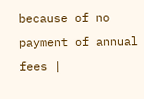because of no payment of annual fees |